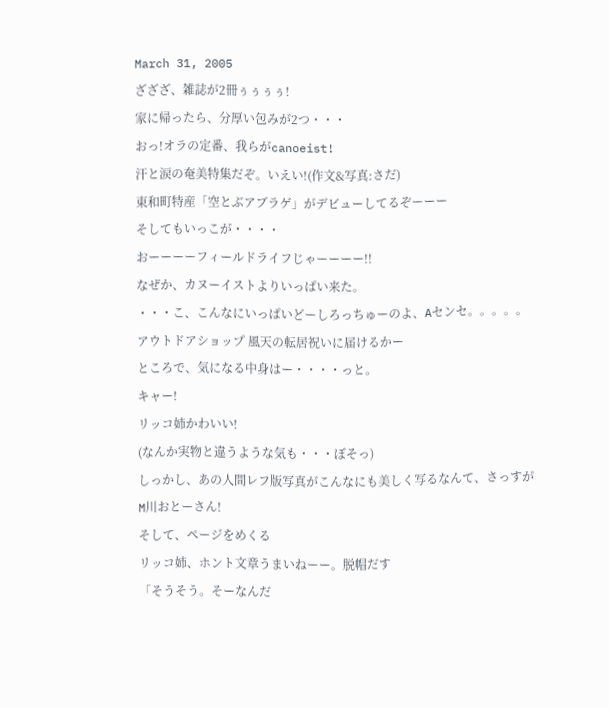March 31, 2005
ざざざ、雑誌が2冊ぅぅぅぅ!
家に帰ったら、分厚い包みが2つ・・・
おっ!オラの定番、我らがcanoeist!
汗と涙の奄美特集だぞ。いえい!(作文&写真:さだ)
東和町特産「空とぶアブラゲ」がデビューしてるぞーーー
そしてもいっこが・・・・
おーーーーフィールドライフじゃーーーー!!
なぜか、カヌーイストよりいっぱい来た。
・・・こ、こんなにいっぱいどーしろっちゅーのよ、Aセンセ。。。。。
アウトドアショップ 風天の転居祝いに届けるかー
ところで、気になる中身はー・・・・っと。
キャー!
リッコ姉かわいい!
(なんか実物と違うような気も・・・ぼそっ)
しっかし、あの人間レフ版写真がこんなにも美しく写るなんて、さっすがM川おとーさん!
そして、ページをめくる
リッコ姉、ホント文章うまいねーー。脱帽だす
「そうそう。そーなんだ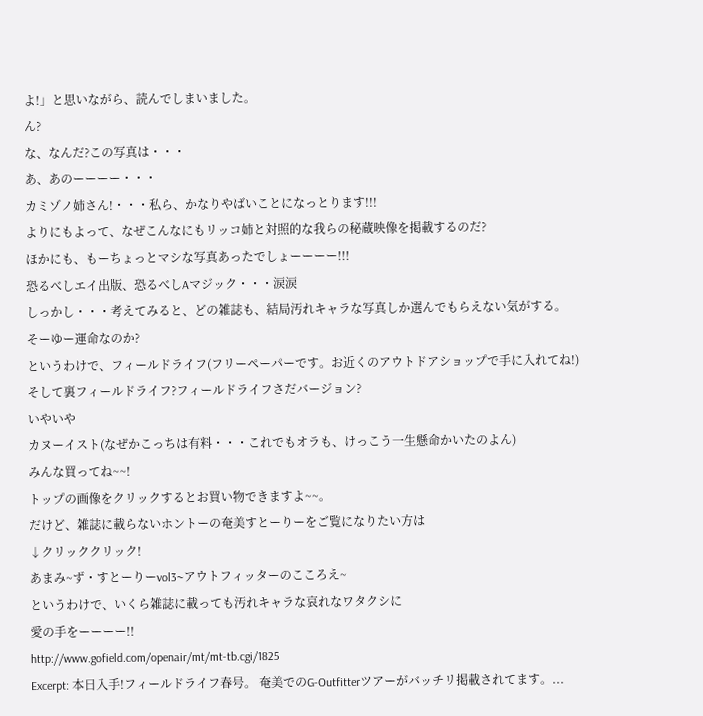よ!」と思いながら、読んでしまいました。
ん?
な、なんだ?この写真は・・・
あ、あのーーーー・・・
カミゾノ姉さん!・・・私ら、かなりやばいことになっとります!!!
よりにもよって、なぜこんなにもリッコ姉と対照的な我らの秘蔵映像を掲載するのだ?
ほかにも、もーちょっとマシな写真あったでしょーーーー!!!
恐るべしエイ出版、恐るべしAマジック・・・涙涙
しっかし・・・考えてみると、どの雑誌も、結局汚れキャラな写真しか選んでもらえない気がする。
そーゆー運命なのか?
というわけで、フィールドライフ(フリーペーパーです。お近くのアウトドアショップで手に入れてね!)
そして裏フィールドライフ?フィールドライフさだバージョン?
いやいや
カヌーイスト(なぜかこっちは有料・・・これでもオラも、けっこう一生懸命かいたのよん)
みんな買ってね~~!
トップの画像をクリックするとお買い物できますよ~~。
だけど、雑誌に載らないホントーの奄美すとーりーをご覧になりたい方は
↓クリッククリック!
あまみ~ず・すとーりーvol3~アウトフィッターのこころえ~
というわけで、いくら雑誌に載っても汚れキャラな哀れなワタクシに
愛の手をーーーー!!
http://www.gofield.com/openair/mt/mt-tb.cgi/1825
Excerpt: 本日入手!フィールドライフ春号。 奄美でのG-Outfitterツアーがバッチリ掲載されてます。...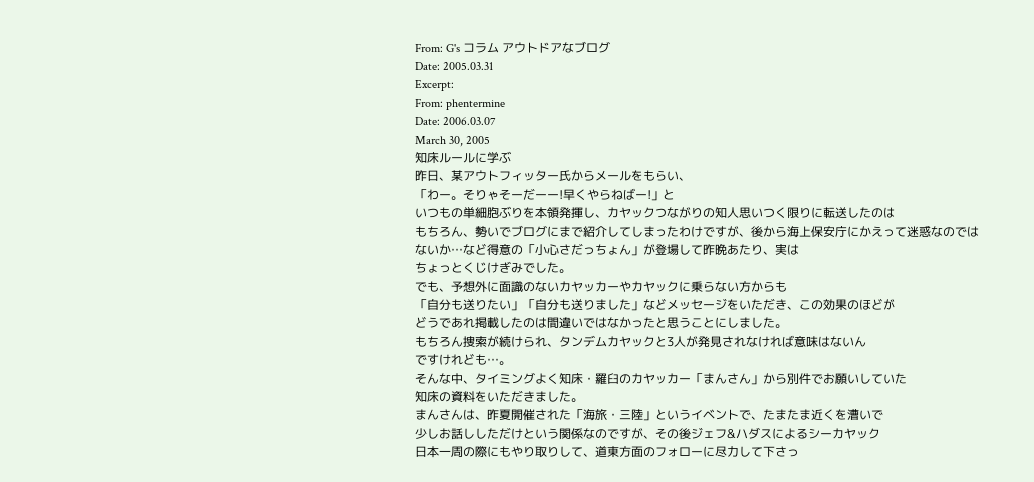From: G's コラム アウトドアなブログ
Date: 2005.03.31
Excerpt:
From: phentermine
Date: 2006.03.07
March 30, 2005
知床ルールに学ぶ
昨日、某アウトフィッター氏からメールをもらい、
「わー。そりゃそーだーー!早くやらねばー!」と
いつもの単細胞ぶりを本領発揮し、カヤックつながりの知人思いつく限りに転送したのは
もちろん、勢いでブログにまで紹介してしまったわけですが、後から海上保安庁にかえって迷惑なのではないか…など得意の「小心さだっちょん」が登場して昨晩あたり、実は
ちょっとくじけぎみでした。
でも、予想外に面識のないカヤッカーやカヤックに乗らない方からも
「自分も送りたい」「自分も送りました」などメッセージをいただき、この効果のほどが
どうであれ掲載したのは間違いではなかったと思うことにしました。
もちろん捜索が続けられ、タンデムカヤックと3人が発見されなければ意味はないん
ですけれども…。
そんな中、タイミングよく知床・羅臼のカヤッカー「まんさん」から別件でお願いしていた
知床の資料をいただきました。
まんさんは、昨夏開催された「海旅・三陸」というイベントで、たまたま近くを漕いで
少しお話ししただけという関係なのですが、その後ジェフ&ハダスによるシーカヤック
日本一周の際にもやり取りして、道東方面のフォローに尽力して下さっ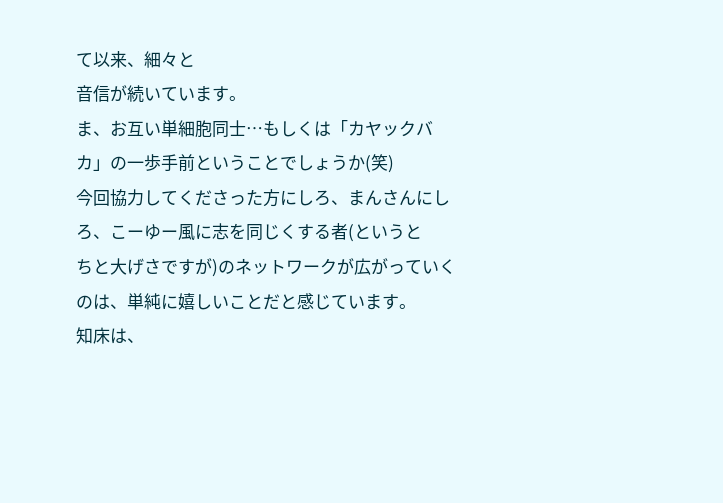て以来、細々と
音信が続いています。
ま、お互い単細胞同士…もしくは「カヤックバカ」の一歩手前ということでしょうか(笑)
今回協力してくださった方にしろ、まんさんにしろ、こーゆー風に志を同じくする者(というと
ちと大げさですが)のネットワークが広がっていくのは、単純に嬉しいことだと感じています。
知床は、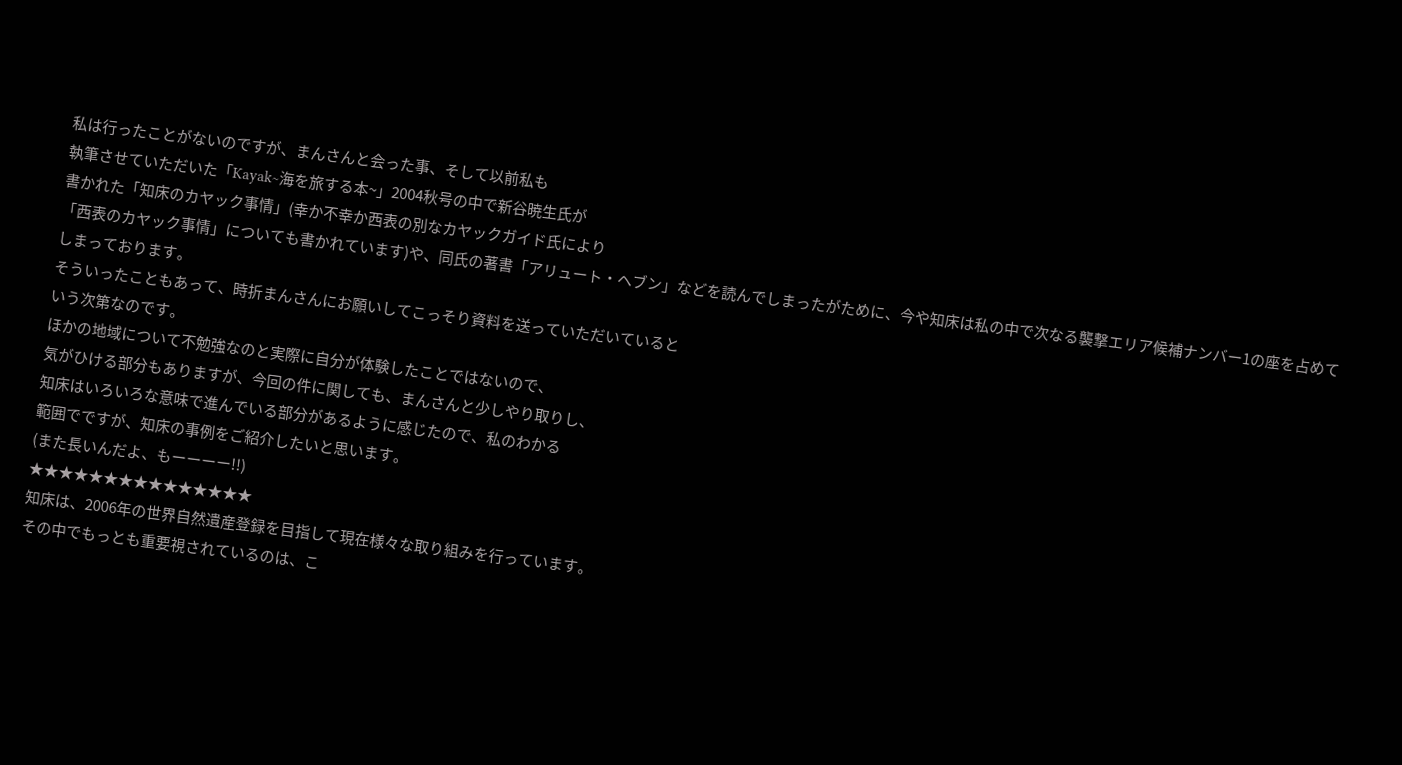私は行ったことがないのですが、まんさんと会った事、そして以前私も
執筆させていただいた「Kayak~海を旅する本~」2004秋号の中で新谷暁生氏が
書かれた「知床のカヤック事情」(幸か不幸か西表の別なカヤックガイド氏により
「西表のカヤック事情」についても書かれています)や、同氏の著書「アリュート・ヘブン」などを読んでしまったがために、今や知床は私の中で次なる襲撃エリア候補ナンバー1の座を占めてしまっております。
そういったこともあって、時折まんさんにお願いしてこっそり資料を送っていただいていると
いう次第なのです。
ほかの地域について不勉強なのと実際に自分が体験したことではないので、
気がひける部分もありますが、今回の件に関しても、まんさんと少しやり取りし、
知床はいろいろな意味で進んでいる部分があるように感じたので、私のわかる
範囲でですが、知床の事例をご紹介したいと思います。
(また長いんだよ、もーーーー!!)
★★★★★★★★★★★★★★★
知床は、2006年の世界自然遺産登録を目指して現在様々な取り組みを行っています。
その中でもっとも重要視されているのは、こ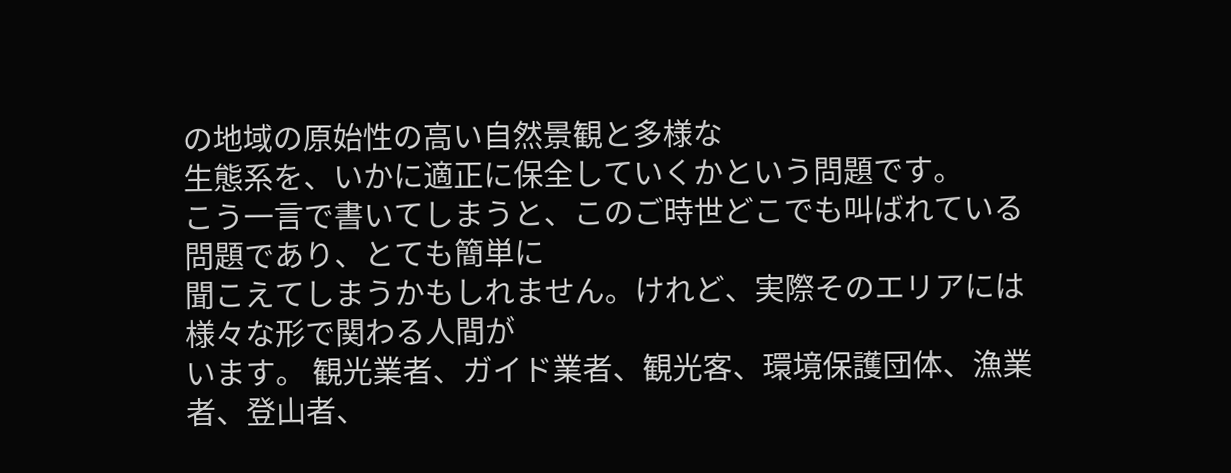の地域の原始性の高い自然景観と多様な
生態系を、いかに適正に保全していくかという問題です。
こう一言で書いてしまうと、このご時世どこでも叫ばれている問題であり、とても簡単に
聞こえてしまうかもしれません。けれど、実際そのエリアには様々な形で関わる人間が
います。 観光業者、ガイド業者、観光客、環境保護団体、漁業者、登山者、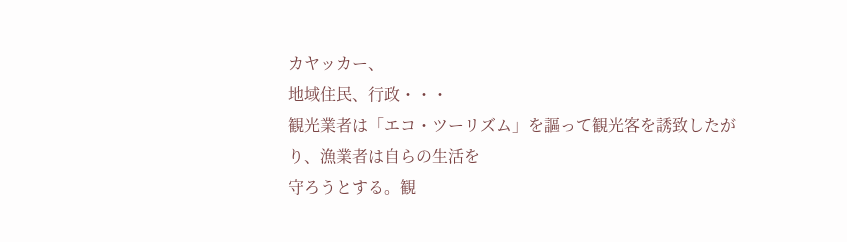カヤッカー、
地域住民、行政・・・
観光業者は「エコ・ツーリズム」を謳って観光客を誘致したがり、漁業者は自らの生活を
守ろうとする。観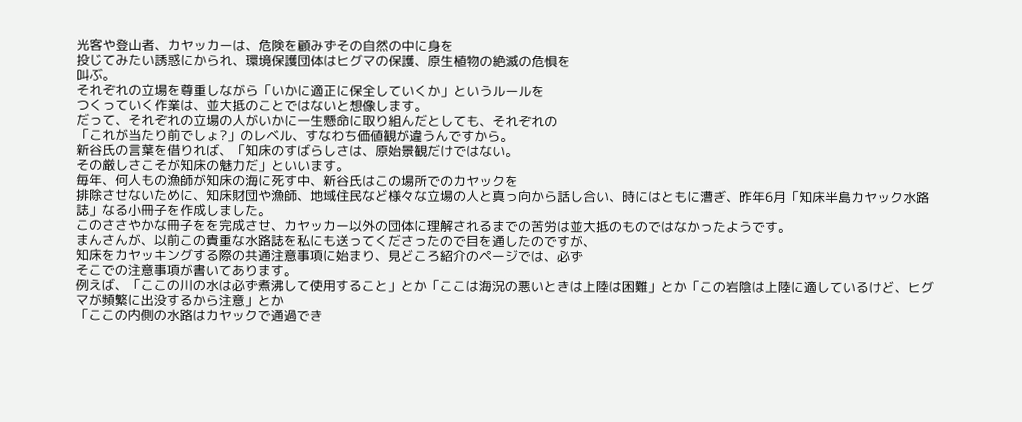光客や登山者、カヤッカーは、危険を顧みずその自然の中に身を
投じてみたい誘惑にかられ、環境保護団体はヒグマの保護、原生植物の絶滅の危惧を
叫ぶ。
それぞれの立場を尊重しながら「いかに適正に保全していくか」というルールを
つくっていく作業は、並大抵のことではないと想像します。
だって、それぞれの立場の人がいかに一生懸命に取り組んだとしても、それぞれの
「これが当たり前でしょ?」のレベル、すなわち価値観が違うんですから。
新谷氏の言葉を借りれば、「知床のすばらしさは、原始景観だけではない。
その厳しさこそが知床の魅力だ」といいます。
毎年、何人もの漁師が知床の海に死す中、新谷氏はこの場所でのカヤックを
排除させないために、知床財団や漁師、地域住民など様々な立場の人と真っ向から話し合い、時にはともに漕ぎ、昨年6月「知床半島カヤック水路誌」なる小冊子を作成しました。
このささやかな冊子をを完成させ、カヤッカー以外の団体に理解されるまでの苦労は並大抵のものではなかったようです。
まんさんが、以前この貴重な水路誌を私にも送ってくださったので目を通したのですが、
知床をカヤッキングする際の共通注意事項に始まり、見どころ紹介のページでは、必ず
そこでの注意事項が書いてあります。
例えば、「ここの川の水は必ず煮沸して使用すること」とか「ここは海況の悪いときは上陸は困難」とか「この岩陰は上陸に適しているけど、ヒグマが頻繁に出没するから注意」とか
「ここの内側の水路はカヤックで通過でき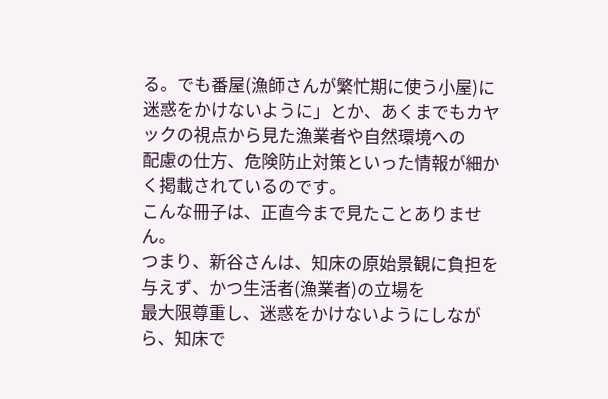る。でも番屋(漁師さんが繁忙期に使う小屋)に
迷惑をかけないように」とか、あくまでもカヤックの視点から見た漁業者や自然環境への
配慮の仕方、危険防止対策といった情報が細かく掲載されているのです。
こんな冊子は、正直今まで見たことありません。
つまり、新谷さんは、知床の原始景観に負担を与えず、かつ生活者(漁業者)の立場を
最大限尊重し、迷惑をかけないようにしながら、知床で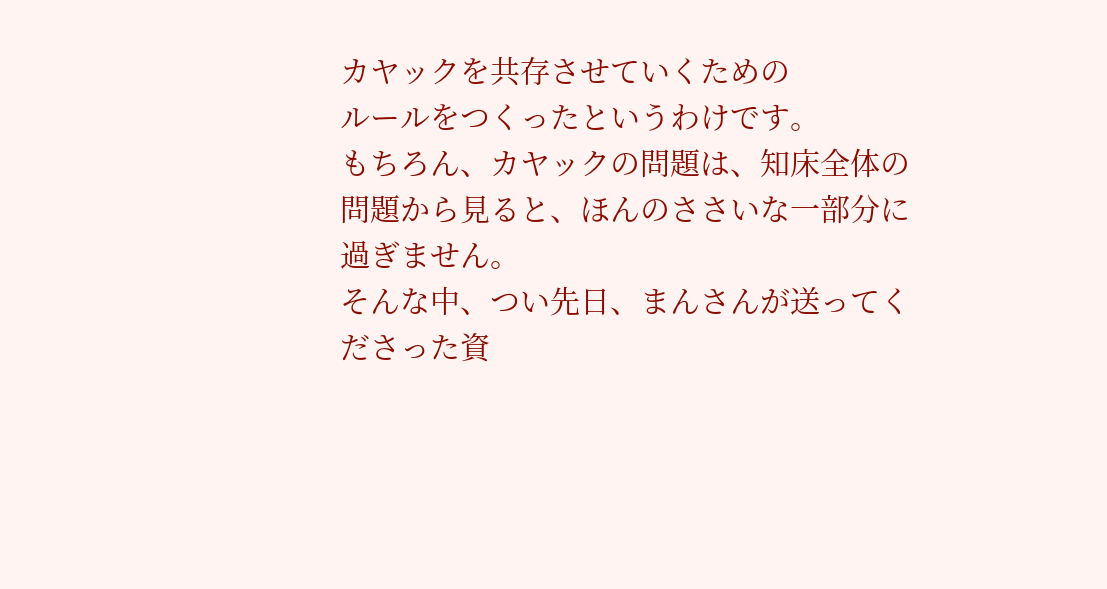カヤックを共存させていくための
ルールをつくったというわけです。
もちろん、カヤックの問題は、知床全体の問題から見ると、ほんのささいな一部分に
過ぎません。
そんな中、つい先日、まんさんが送ってくださった資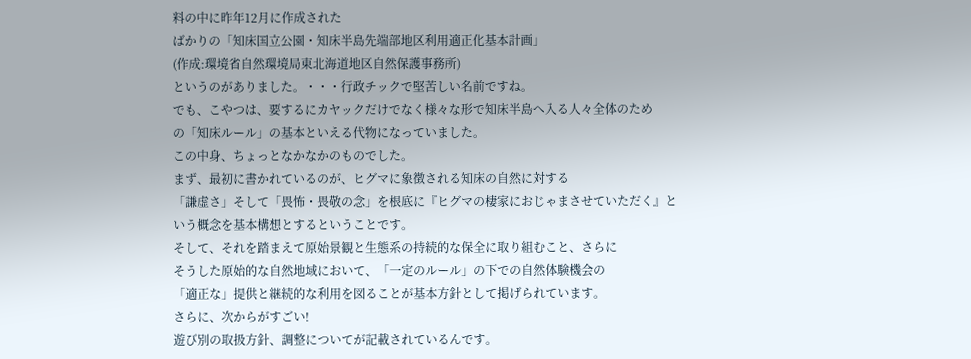料の中に昨年12月に作成された
ばかりの「知床国立公園・知床半島先端部地区利用適正化基本計画」
(作成:環境省自然環境局東北海道地区自然保護事務所)
というのがありました。・・・行政チックで堅苦しい名前ですね。
でも、こやつは、要するにカヤックだけでなく様々な形で知床半島へ入る人々全体のため
の「知床ルール」の基本といえる代物になっていました。
この中身、ちょっとなかなかのものでした。
まず、最初に書かれているのが、ヒグマに象徴される知床の自然に対する
「謙虚さ」そして「畏怖・畏敬の念」を根底に『ヒグマの棲家におじゃまさせていただく』と
いう概念を基本構想とするということです。
そして、それを踏まえて原始景観と生態系の持続的な保全に取り組むこと、さらに
そうした原始的な自然地域において、「一定のルール」の下での自然体験機会の
「適正な」提供と継続的な利用を図ることが基本方針として掲げられています。
さらに、次からがすごい!
遊び別の取扱方針、調整についてが記載されているんです。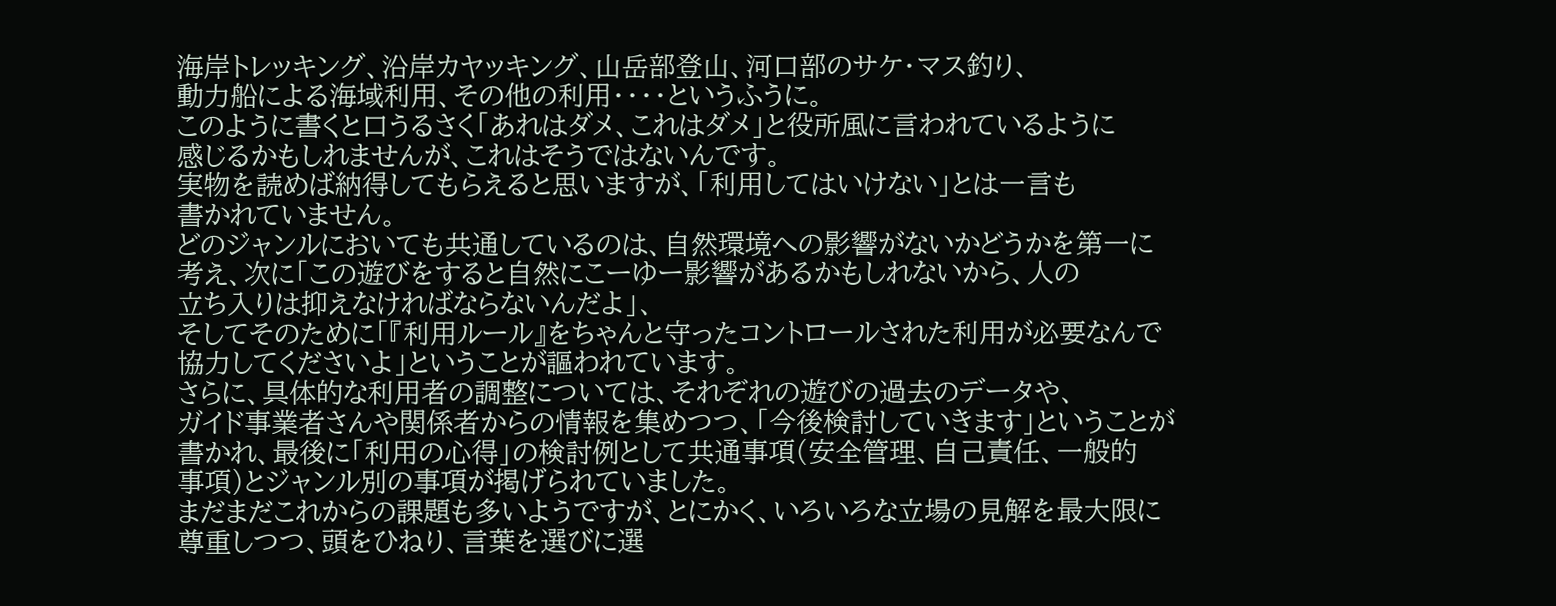海岸トレッキング、沿岸カヤッキング、山岳部登山、河口部のサケ・マス釣り、
動力船による海域利用、その他の利用・・・・というふうに。
このように書くと口うるさく「あれはダメ、これはダメ」と役所風に言われているように
感じるかもしれませんが、これはそうではないんです。
実物を読めば納得してもらえると思いますが、「利用してはいけない」とは一言も
書かれていません。
どのジャンルにおいても共通しているのは、自然環境への影響がないかどうかを第一に
考え、次に「この遊びをすると自然にこーゆー影響があるかもしれないから、人の
立ち入りは抑えなければならないんだよ」、
そしてそのために「『利用ルール』をちゃんと守ったコントロールされた利用が必要なんで
協力してくださいよ」ということが謳われています。
さらに、具体的な利用者の調整については、それぞれの遊びの過去のデータや、
ガイド事業者さんや関係者からの情報を集めつつ、「今後検討していきます」ということが
書かれ、最後に「利用の心得」の検討例として共通事項(安全管理、自己責任、一般的
事項)とジャンル別の事項が掲げられていました。
まだまだこれからの課題も多いようですが、とにかく、いろいろな立場の見解を最大限に
尊重しつつ、頭をひねり、言葉を選びに選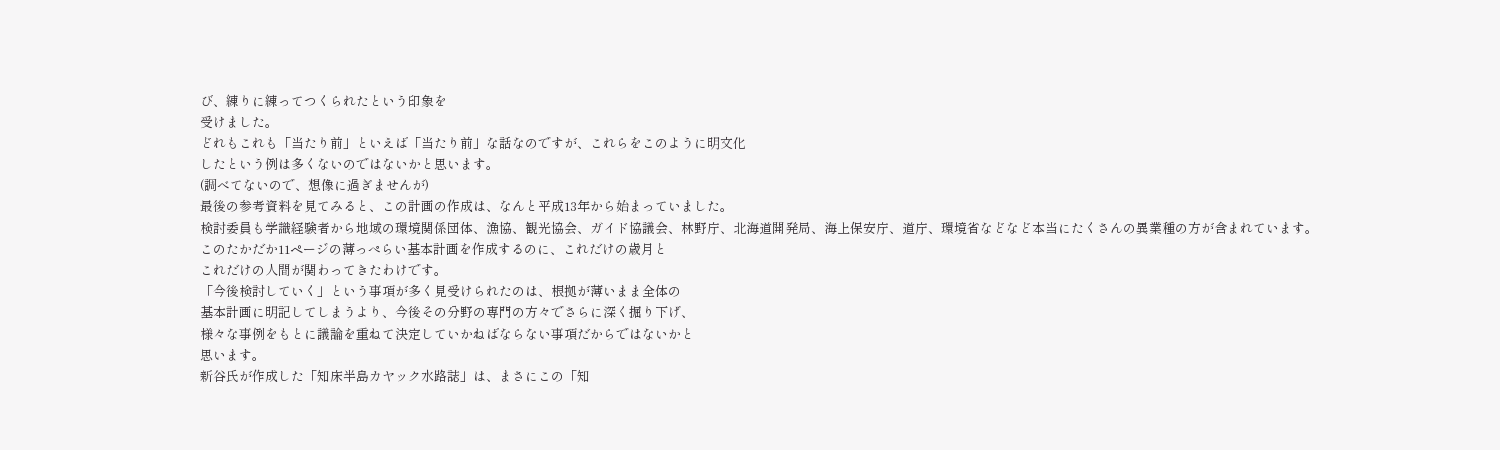び、練りに練ってつくられたという印象を
受けました。
どれもこれも「当たり前」といえば「当たり前」な話なのですが、これらをこのように明文化
したという例は多くないのではないかと思います。
(調べてないので、想像に過ぎませんが)
最後の参考資料を見てみると、この計画の作成は、なんと平成13年から始まっていました。
検討委員も学識経験者から地域の環境関係団体、漁協、観光協会、ガイド協議会、林野庁、北海道開発局、海上保安庁、道庁、環境省などなど本当にたくさんの異業種の方が含まれています。
このたかだか11ページの薄っぺらい基本計画を作成するのに、これだけの歳月と
これだけの人間が関わってきたわけです。
「今後検討していく」という事項が多く見受けられたのは、根拠が薄いまま全体の
基本計画に明記してしまうより、今後その分野の専門の方々でさらに深く掘り下げ、
様々な事例をもとに議論を重ねて決定していかねばならない事項だからではないかと
思います。
新谷氏が作成した「知床半島カヤック水路誌」は、まさにこの「知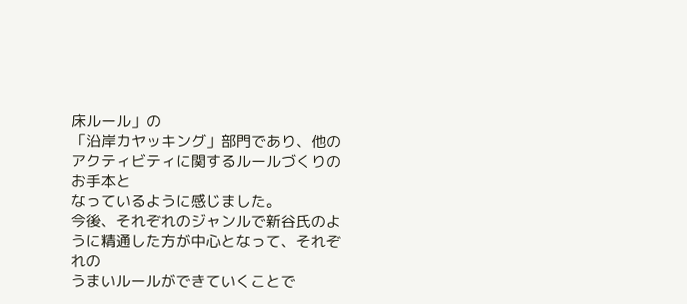床ルール」の
「沿岸カヤッキング」部門であり、他のアクティビティに関するルールづくりのお手本と
なっているように感じました。
今後、それぞれのジャンルで新谷氏のように精通した方が中心となって、それぞれの
うまいルールができていくことで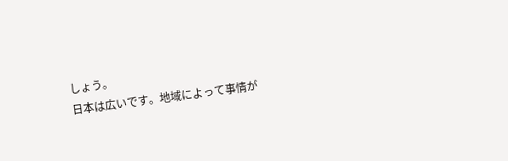しょう。
日本は広いです。地域によって事情が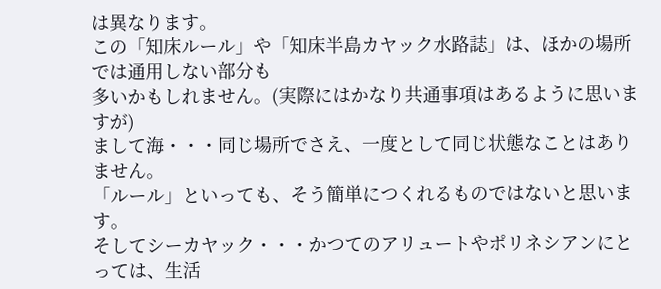は異なります。
この「知床ルール」や「知床半島カヤック水路誌」は、ほかの場所では通用しない部分も
多いかもしれません。(実際にはかなり共通事項はあるように思いますが)
まして海・・・同じ場所でさえ、一度として同じ状態なことはありません。
「ルール」といっても、そう簡単につくれるものではないと思います。
そしてシーカヤック・・・かつてのアリュートやポリネシアンにとっては、生活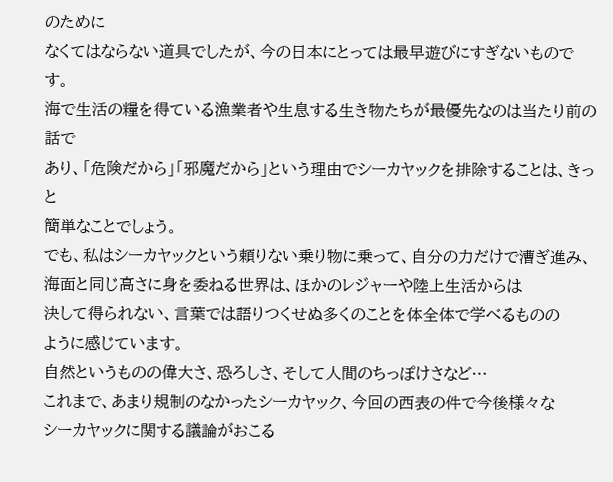のために
なくてはならない道具でしたが、今の日本にとっては最早遊びにすぎないものです。
海で生活の糧を得ている漁業者や生息する生き物たちが最優先なのは当たり前の話で
あり、「危険だから」「邪魔だから」という理由でシーカヤックを排除することは、きっと
簡単なことでしょう。
でも、私はシーカヤックという頼りない乗り物に乗って、自分の力だけで漕ぎ進み、
海面と同じ高さに身を委ねる世界は、ほかのレジャーや陸上生活からは
決して得られない、言葉では語りつくせぬ多くのことを体全体で学べるものの
ように感じています。
自然というものの偉大さ、恐ろしさ、そして人間のちっぽけさなど…
これまで、あまり規制のなかったシーカヤック、今回の西表の件で今後様々な
シーカヤックに関する議論がおこる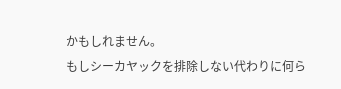かもしれません。
もしシーカヤックを排除しない代わりに何ら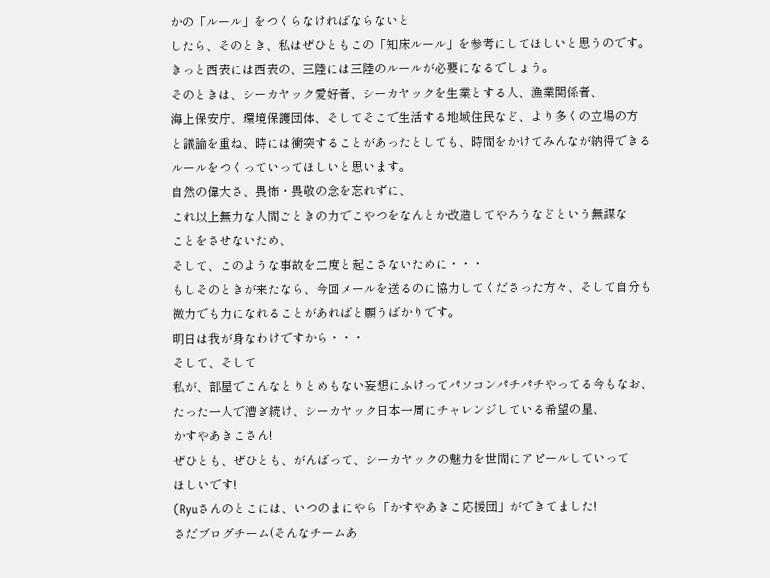かの「ルール」をつくらなければならないと
したら、そのとき、私はぜひともこの「知床ルール」を参考にしてほしいと思うのです。
きっと西表には西表の、三陸には三陸のルールが必要になるでしょう。
そのときは、シーカヤック愛好者、シーカヤックを生業とする人、漁業関係者、
海上保安庁、環境保護団体、そしてそこで生活する地域住民など、より多くの立場の方
と議論を重ね、時には衝突することがあったとしても、時間をかけてみんなが納得できる
ルールをつくっていってほしいと思います。
自然の偉大さ、畏怖・畏敬の念を忘れずに、
これ以上無力な人間ごときの力でこやつをなんとか改造してやろうなどという無謀な
ことをさせないため、
そして、このような事故を二度と起こさないために・・・
もしそのときが来たなら、今回メールを送るのに協力してくださった方々、そして自分も
微力でも力になれることがあればと願うばかりです。
明日は我が身なわけですから・・・
そして、そして
私が、部屋でこんなとりとめもない妄想にふけってパソコンパチパチやってる今もなお、
たった一人で漕ぎ続け、シーカヤック日本一周にチャレンジしている希望の星、
かすやあきこさん!
ぜひとも、ぜひとも、がんばって、シーカヤックの魅力を世間にアピールしていって
ほしいです!
(Ryuさんのとこには、いつのまにやら「かすやあきこ応援団」ができてました!
さだブログチーム(そんなチームあ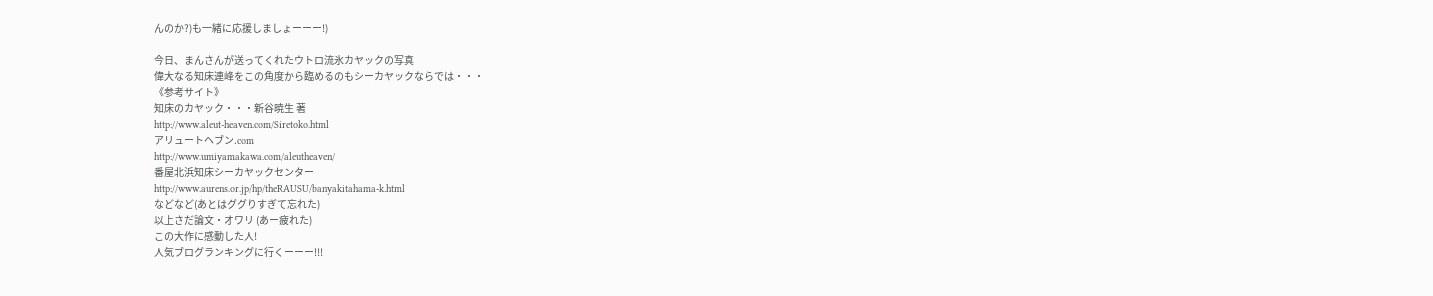んのか?)も一緒に応援しましょーーー!)

今日、まんさんが送ってくれたウトロ流氷カヤックの写真
偉大なる知床連峰をこの角度から臨めるのもシーカヤックならでは・・・
《参考サイト》
知床のカヤック・・・新谷暁生 著
http://www.aleut-heaven.com/Siretoko.html
アリュートヘブン.com
http://www.umiyamakawa.com/aleutheaven/
番屋北浜知床シーカヤックセンター
http://www.aurens.or.jp/hp/theRAUSU/banyakitahama-k.html
などなど(あとはググりすぎて忘れた)
以上さだ論文・オワリ (あー疲れた)
この大作に感動した人!
人気ブログランキングに行くーーー!!!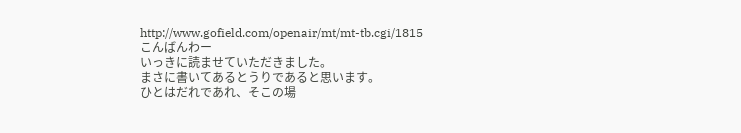http://www.gofield.com/openair/mt/mt-tb.cgi/1815
こんばんわー
いっきに読ませていただきました。
まさに書いてあるとうりであると思います。
ひとはだれであれ、そこの場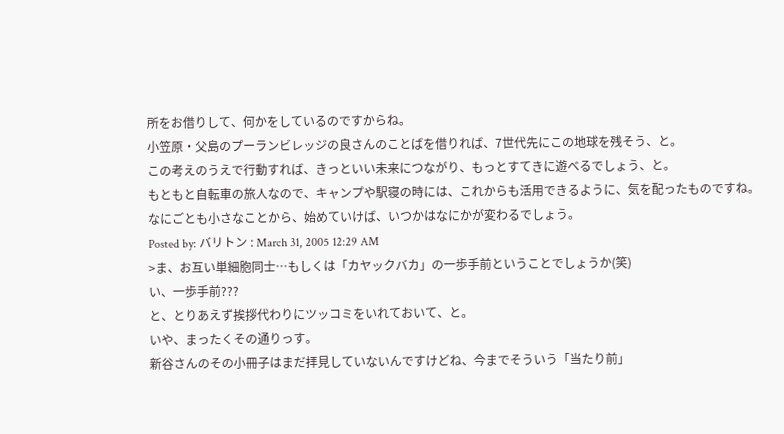所をお借りして、何かをしているのですからね。
小笠原・父島のプーランビレッジの良さんのことばを借りれば、7世代先にこの地球を残そう、と。
この考えのうえで行動すれば、きっといい未来につながり、もっとすてきに遊べるでしょう、と。
もともと自転車の旅人なので、キャンプや駅寝の時には、これからも活用できるように、気を配ったものですね。
なにごとも小さなことから、始めていけば、いつかはなにかが変わるでしょう。
Posted by: バリトン : March 31, 2005 12:29 AM
>ま、お互い単細胞同士…もしくは「カヤックバカ」の一歩手前ということでしょうか(笑)
い、一歩手前???
と、とりあえず挨拶代わりにツッコミをいれておいて、と。
いや、まったくその通りっす。
新谷さんのその小冊子はまだ拝見していないんですけどね、今までそういう「当たり前」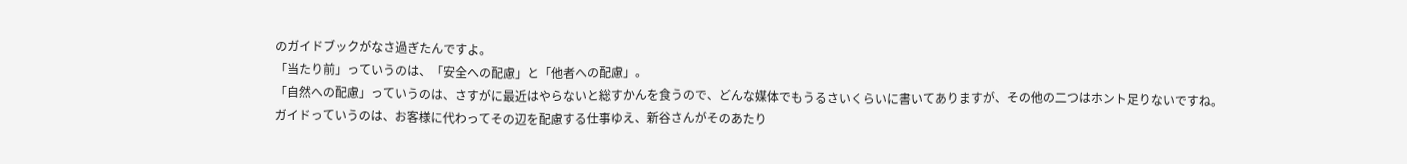のガイドブックがなさ過ぎたんですよ。
「当たり前」っていうのは、「安全への配慮」と「他者への配慮」。
「自然への配慮」っていうのは、さすがに最近はやらないと総すかんを食うので、どんな媒体でもうるさいくらいに書いてありますが、その他の二つはホント足りないですね。
ガイドっていうのは、お客様に代わってその辺を配慮する仕事ゆえ、新谷さんがそのあたり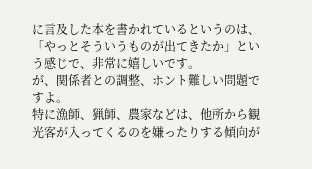に言及した本を書かれているというのは、「やっとそういうものが出てきたか」という感じで、非常に嬉しいです。
が、関係者との調整、ホント難しい問題ですよ。
特に漁師、猟師、農家などは、他所から観光客が入ってくるのを嫌ったりする傾向が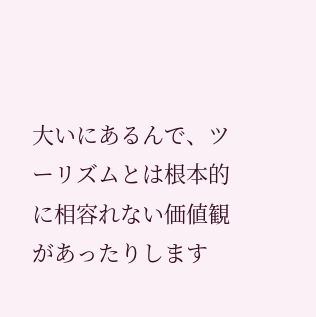大いにあるんで、ツーリズムとは根本的に相容れない価値観があったりします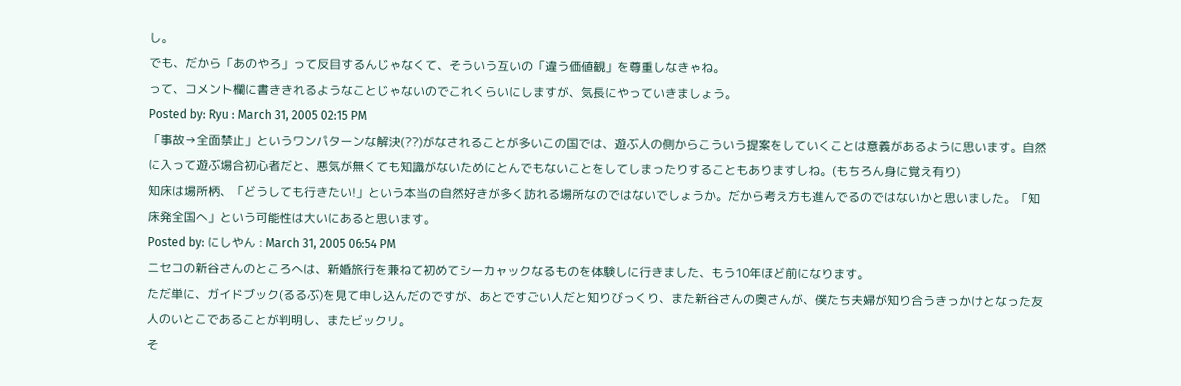し。
でも、だから「あのやろ」って反目するんじゃなくて、そういう互いの「違う価値観」を尊重しなきゃね。
って、コメント欄に書ききれるようなことじゃないのでこれくらいにしますが、気長にやっていきましょう。
Posted by: Ryu : March 31, 2005 02:15 PM
「事故→全面禁止」というワンパターンな解決(??)がなされることが多いこの国では、遊ぶ人の側からこういう提案をしていくことは意義があるように思います。自然に入って遊ぶ場合初心者だと、悪気が無くても知識がないためにとんでもないことをしてしまったりすることもありますしね。(もちろん身に覚え有り)
知床は場所柄、「どうしても行きたい!」という本当の自然好きが多く訪れる場所なのではないでしょうか。だから考え方も進んでるのではないかと思いました。「知床発全国へ」という可能性は大いにあると思います。
Posted by: にしやん : March 31, 2005 06:54 PM
ニセコの新谷さんのところへは、新婚旅行を兼ねて初めてシーカャックなるものを体験しに行きました、もう10年ほど前になります。
ただ単に、ガイドブック(るるぶ)を見て申し込んだのですが、あとですごい人だと知りびっくり、また新谷さんの奥さんが、僕たち夫婦が知り合うきっかけとなった友人のいとこであることが判明し、またビックリ。
そ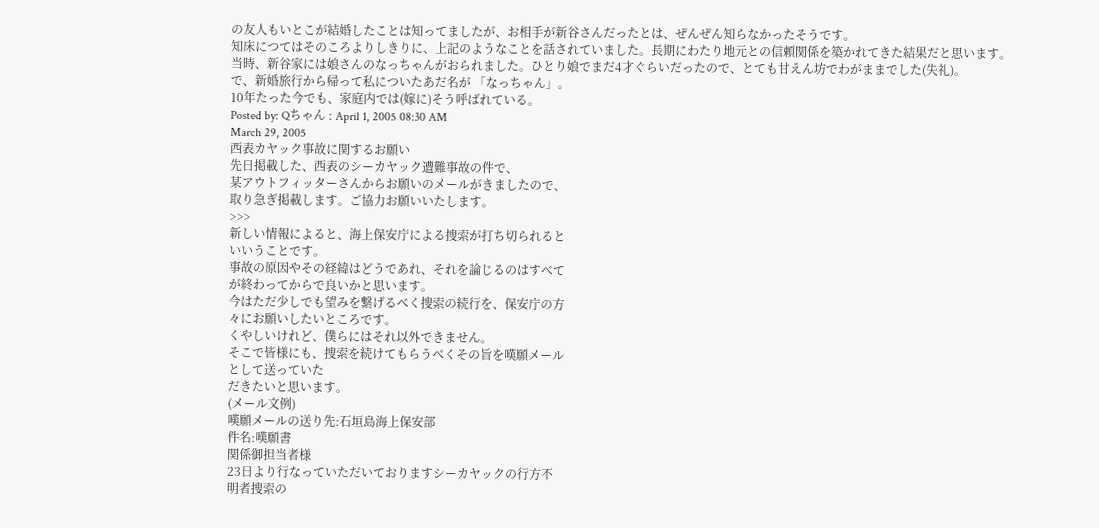の友人もいとこが結婚したことは知ってましたが、お相手が新谷さんだったとは、ぜんぜん知らなかったそうです。
知床につてはそのころよりしきりに、上記のようなことを話されていました。長期にわたり地元との信頼関係を築かれてきた結果だと思います。
当時、新谷家には娘さんのなっちゃんがおられました。ひとり娘でまだ4才ぐらいだったので、とても甘えん坊でわがままでした(失礼)。
で、新婚旅行から帰って私についたあだ名が 「なっちゃん」。
10年たった今でも、家庭内では(嫁に)そう呼ばれている。
Posted by: Qちゃん : April 1, 2005 08:30 AM
March 29, 2005
西表カヤック事故に関するお願い
先日掲載した、西表のシーカヤック遭難事故の件で、
某アウトフィッターさんからお願いのメールがきましたので、
取り急ぎ掲載します。ご協力お願いいたします。
>>>
新しい情報によると、海上保安庁による捜索が打ち切られると
いいうことです。
事故の原因やその経緯はどうであれ、それを論じるのはすべて
が終わってからで良いかと思います。
今はただ少しでも望みを繋げるべく捜索の続行を、保安庁の方
々にお願いしたいところです。
くやしいけれど、僕らにはそれ以外できません。
そこで皆様にも、捜索を続けてもらうべくその旨を嘆願メール
として送っていた
だきたいと思います。
(メール文例)
嘆願メールの送り先:石垣島海上保安部
件名:嘆願書
関係御担当者様
23日より行なっていただいておりますシーカヤックの行方不
明者捜索の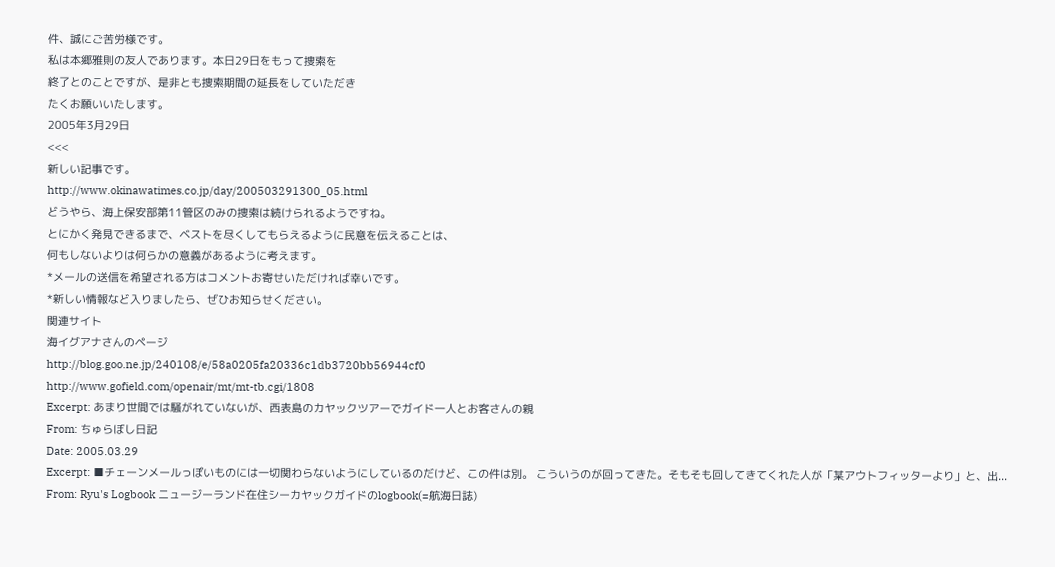件、誠にご苦労様です。
私は本郷雅則の友人であります。本日29日をもって捜索を
終了とのことですが、是非とも捜索期間の延長をしていただき
たくお願いいたします。
2005年3月29日
<<<
新しい記事です。
http://www.okinawatimes.co.jp/day/200503291300_05.html
どうやら、海上保安部第11管区のみの捜索は続けられるようですね。
とにかく発見できるまで、ベストを尽くしてもらえるように民意を伝えることは、
何もしないよりは何らかの意義があるように考えます。
*メールの送信を希望される方はコメントお寄せいただければ幸いです。
*新しい情報など入りましたら、ぜひお知らせください。
関連サイト
海イグアナさんのページ
http://blog.goo.ne.jp/240108/e/58a0205fa20336c1db3720bb56944cf0
http://www.gofield.com/openair/mt/mt-tb.cgi/1808
Excerpt: あまり世間では騒がれていないが、西表島のカヤックツアーでガイド一人とお客さんの親
From: ちゅらぼし日記
Date: 2005.03.29
Excerpt: ■チェーンメールっぽいものには一切関わらないようにしているのだけど、この件は別。 こういうのが回ってきた。そもそも回してきてくれた人が「某アウトフィッターより」と、出...
From: Ryu's Logbook ニュージーランド在住シーカヤックガイドのlogbook(=航海日誌)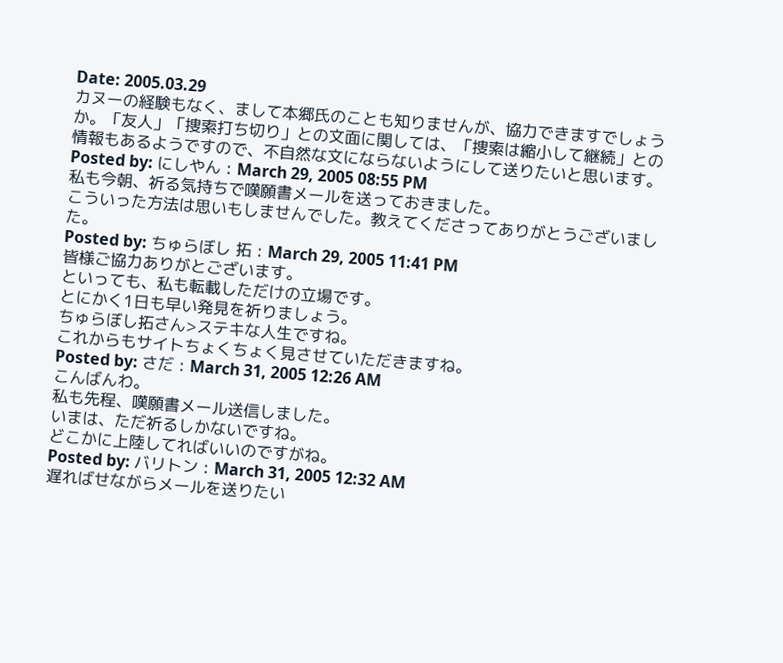Date: 2005.03.29
カヌーの経験もなく、まして本郷氏のことも知りませんが、協力できますでしょうか。「友人」「捜索打ち切り」との文面に関しては、「捜索は縮小して継続」との情報もあるようですので、不自然な文にならないようにして送りたいと思います。
Posted by: にしやん : March 29, 2005 08:55 PM
私も今朝、祈る気持ちで嘆願書メールを送っておきました。
こういった方法は思いもしませんでした。教えてくださってありがとうございました。
Posted by: ちゅらぼし 拓 : March 29, 2005 11:41 PM
皆様ご協力ありがとございます。
といっても、私も転載しただけの立場です。
とにかく1日も早い発見を祈りましょう。
ちゅらぼし拓さん>ステキな人生ですね。
これからもサイトちょくちょく見させていただきますね。
Posted by: さだ : March 31, 2005 12:26 AM
こんばんわ。
私も先程、嘆願書メール送信しました。
いまは、ただ祈るしかないですね。
どこかに上陸してればいいのですがね。
Posted by: バリトン : March 31, 2005 12:32 AM
遅ればせながらメールを送りたい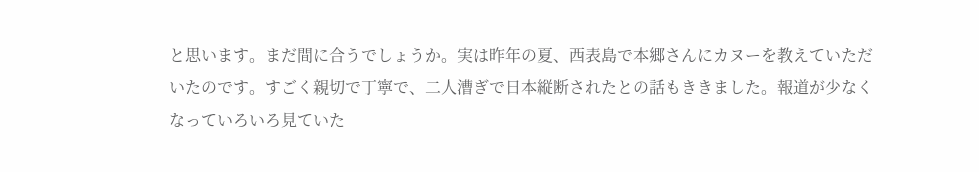と思います。まだ間に合うでしょうか。実は昨年の夏、西表島で本郷さんにカヌーを教えていただいたのです。すごく親切で丁寧で、二人漕ぎで日本縦断されたとの話もききました。報道が少なくなっていろいろ見ていた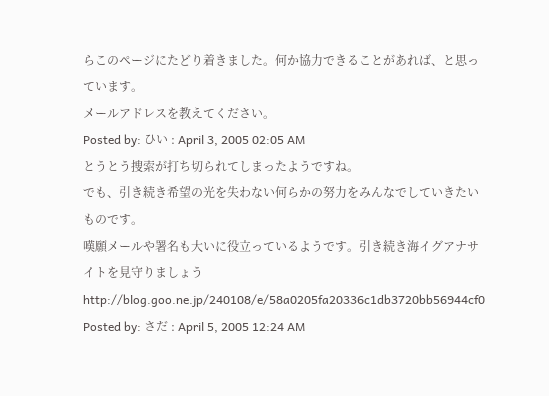らこのページにたどり着きました。何か協力できることがあれば、と思っています。
メールアドレスを教えてください。
Posted by: ひい : April 3, 2005 02:05 AM
とうとう捜索が打ち切られてしまったようですね。
でも、引き続き希望の光を失わない何らかの努力をみんなでしていきたいものです。
嘆願メールや署名も大いに役立っているようです。引き続き海イグアナサイトを見守りましょう
http://blog.goo.ne.jp/240108/e/58a0205fa20336c1db3720bb56944cf0
Posted by: さだ : April 5, 2005 12:24 AM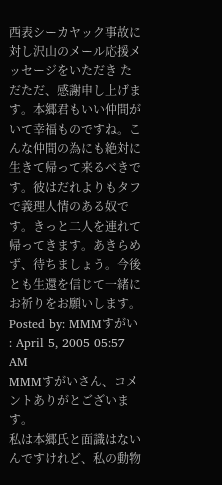西表シーカヤック事故に対し沢山のメール応援メッセージをいただき ただただ、感謝申し上げます。本郷君もいい仲間がいて幸福ものですね。こんな仲間の為にも絶対に生きて帰って来るべきです。彼はだれよりもタフで義理人情のある奴です。きっと二人を連れて帰ってきます。あきらめず、待ちましょう。今後とも生還を信じて一緒にお祈りをお願いします。
Posted by: MMMすがい : April 5, 2005 05:57 AM
MMMすがいさん、コメントありがとございます。
私は本郷氏と面識はないんですけれど、私の動物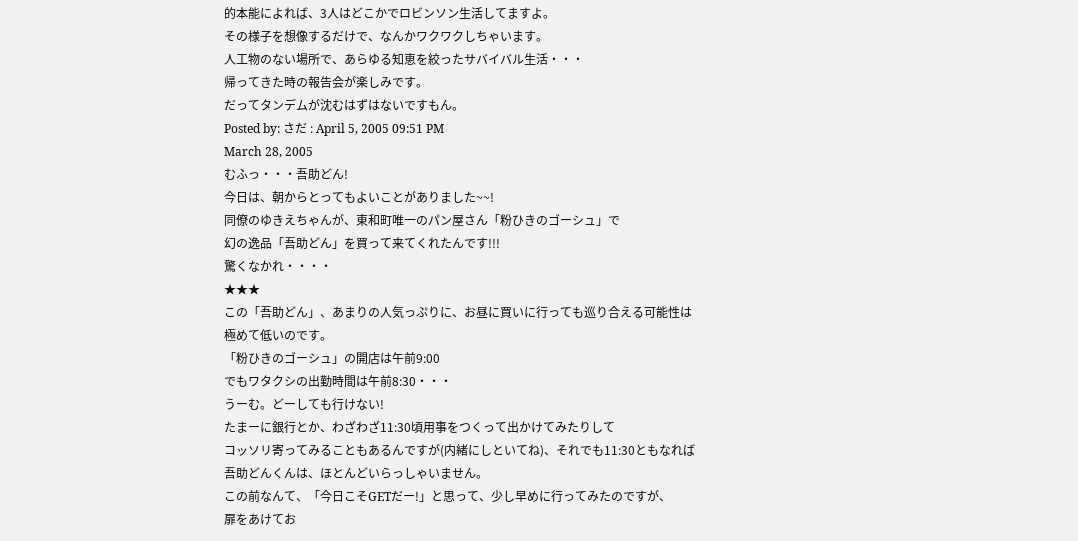的本能によれば、3人はどこかでロビンソン生活してますよ。
その様子を想像するだけで、なんかワクワクしちゃいます。
人工物のない場所で、あらゆる知恵を絞ったサバイバル生活・・・
帰ってきた時の報告会が楽しみです。
だってタンデムが沈むはずはないですもん。
Posted by: さだ : April 5, 2005 09:51 PM
March 28, 2005
むふっ・・・吾助どん!
今日は、朝からとってもよいことがありました~~!
同僚のゆきえちゃんが、東和町唯一のパン屋さん「粉ひきのゴーシュ」で
幻の逸品「吾助どん」を買って来てくれたんです!!!
驚くなかれ・・・・
★★★
この「吾助どん」、あまりの人気っぷりに、お昼に買いに行っても巡り合える可能性は
極めて低いのです。
「粉ひきのゴーシュ」の開店は午前9:00
でもワタクシの出勤時間は午前8:30・・・
うーむ。どーしても行けない!
たまーに銀行とか、わざわざ11:30頃用事をつくって出かけてみたりして
コッソリ寄ってみることもあるんですが(内緒にしといてね)、それでも11:30ともなれば
吾助どんくんは、ほとんどいらっしゃいません。
この前なんて、「今日こそGETだー!」と思って、少し早めに行ってみたのですが、
扉をあけてお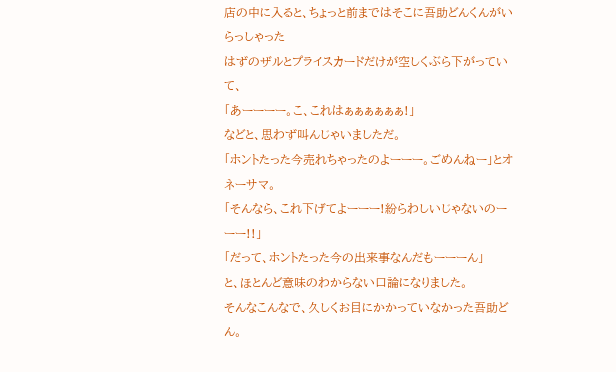店の中に入ると、ちょっと前まではそこに吾助どんくんがいらっしゃった
はずのザルとプライスカードだけが空しくぶら下がっていて、
「あーーーー。こ、これはぁぁぁぁぁぁ!」
などと、思わず叫んじゃいましただ。
「ホントたった今売れちゃったのよーーー。ごめんねー」とオネーサマ。
「そんなら、これ下げてよーーー!紛らわしいじゃないのーーー!!」
「だって、ホントたった今の出来事なんだもーーーん」
と、ほとんど意味のわからない口論になりました。
そんなこんなで、久しくお目にかかっていなかった吾助どん。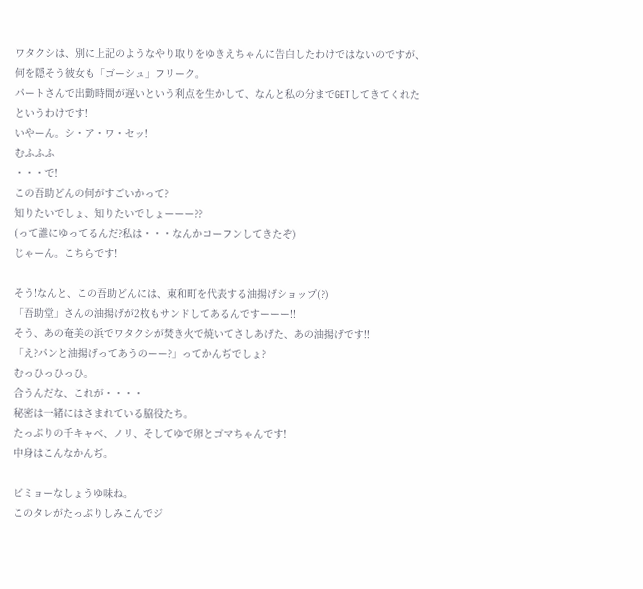ワタクシは、別に上記のようなやり取りをゆきえちゃんに告白したわけではないのですが、
何を隠そう彼女も「ゴーシュ」フリーク。
パートさんで出勤時間が遅いという利点を生かして、なんと私の分までGETしてきてくれた
というわけです!
いやーん。シ・ア・ワ・セッ!
むふふふ
・・・で!
この吾助どんの何がすごいかって?
知りたいでしょ、知りたいでしょーーー??
(って誰にゆってるんだ?私は・・・なんかコーフンしてきたぞ)
じゃーん。こちらです!

そう!なんと、この吾助どんには、東和町を代表する油揚げショップ(?)
「吾助堂」さんの油揚げが2枚もサンドしてあるんですーーー!!
そう、あの奄美の浜でワタクシが焚き火で焼いてさしあげた、あの油揚げです!!
「え?パンと油揚げってあうのーー?」ってかんぢでしょ?
むっひっひっひ。
合うんだな、これが・・・・
秘密は一緒にはさまれている脇役たち。
たっぷりの千キャベ、ノリ、そしてゆで卵とゴマちゃんです!
中身はこんなかんぢ。

ビミョーなしょうゆ味ね。
このタレがたっぷりしみこんでジ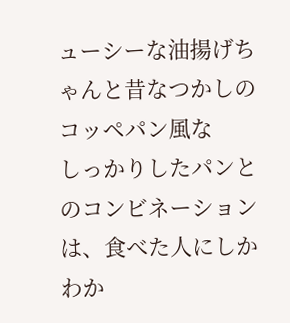ューシーな油揚げちゃんと昔なつかしのコッペパン風な
しっかりしたパンとのコンビネーションは、食べた人にしかわか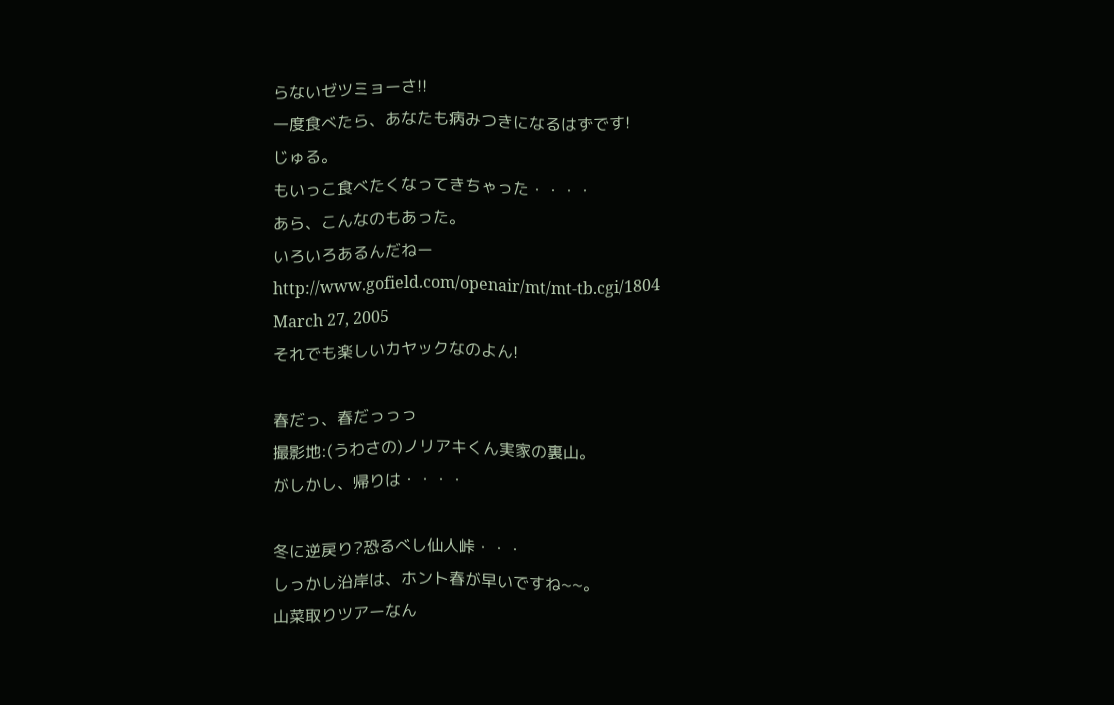らないゼツミョーさ!!
一度食べたら、あなたも病みつきになるはずです!
じゅる。
もいっこ食べたくなってきちゃった・・・・
あら、こんなのもあった。
いろいろあるんだねー
http://www.gofield.com/openair/mt/mt-tb.cgi/1804
March 27, 2005
それでも楽しいカヤックなのよん!

春だっ、春だっっっ
撮影地:(うわさの)ノリアキくん実家の裏山。
がしかし、帰りは・・・・

冬に逆戻り?恐るべし仙人峠・・・
しっかし沿岸は、ホント春が早いですね~~。
山菜取りツアーなん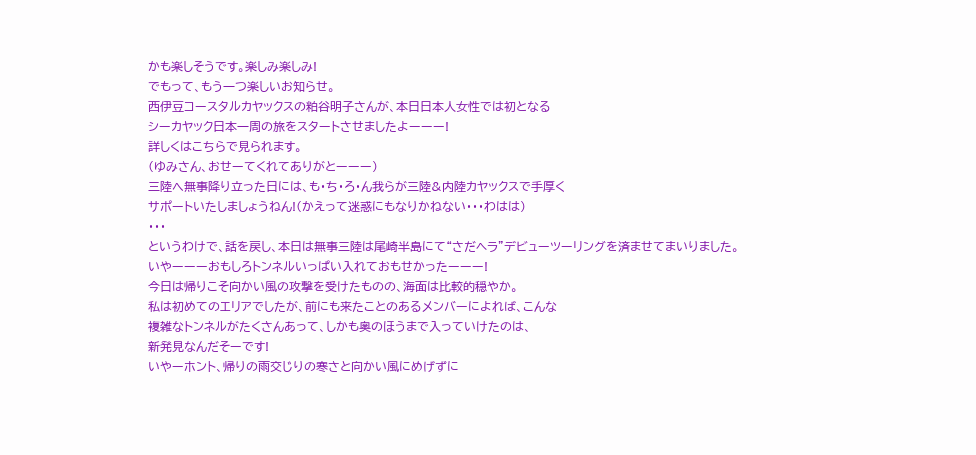かも楽しそうです。楽しみ楽しみ!
でもって、もう一つ楽しいお知らせ。
西伊豆コースタルカヤックスの粕谷明子さんが、本日日本人女性では初となる
シーカヤック日本一周の旅をスタートさせましたよーーー!
詳しくはこちらで見られます。
(ゆみさん、おせーてくれてありがとーーー)
三陸へ無事降り立った日には、も・ち・ろ・ん我らが三陸&内陸カヤックスで手厚く
サポートいたしましょうねん!(かえって迷惑にもなりかねない・・・わはは)
・・・
というわけで、話を戻し、本日は無事三陸は尾崎半島にて“さだヘラ”デビューツーリングを済ませてまいりました。
いやーーーおもしろトンネルいっぱい入れておもせかったーーー!
今日は帰りこそ向かい風の攻撃を受けたものの、海面は比較的穏やか。
私は初めてのエリアでしたが、前にも来たことのあるメンバーによれば、こんな
複雑なトンネルがたくさんあって、しかも奥のほうまで入っていけたのは、
新発見なんだそーです!
いやーホント、帰りの雨交じりの寒さと向かい風にめげずに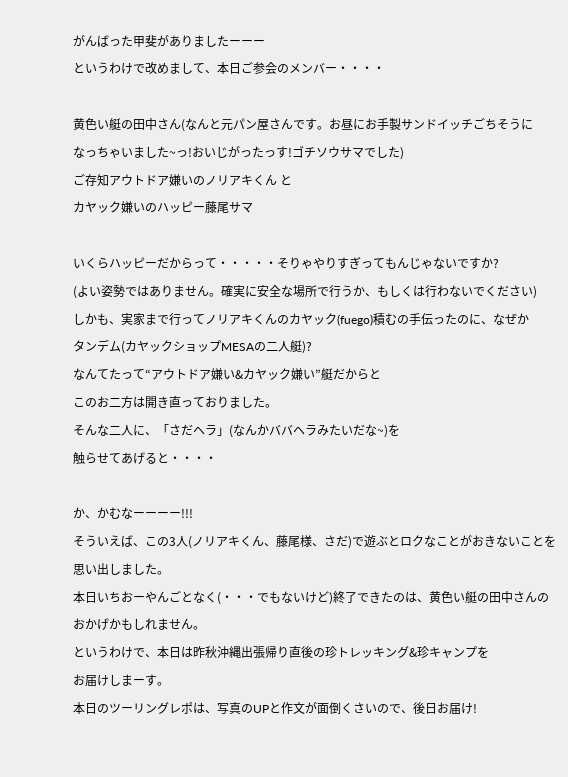がんばった甲斐がありましたーーー
というわけで改めまして、本日ご参会のメンバー・・・・

黄色い艇の田中さん(なんと元パン屋さんです。お昼にお手製サンドイッチごちそうに
なっちゃいました~っ!おいじがったっす!ゴチソウサマでした)
ご存知アウトドア嫌いのノリアキくん と
カヤック嫌いのハッピー藤尾サマ

いくらハッピーだからって・・・・・そりゃやりすぎってもんじゃないですか?
(よい姿勢ではありません。確実に安全な場所で行うか、もしくは行わないでください)
しかも、実家まで行ってノリアキくんのカヤック(fuego)積むの手伝ったのに、なぜか
タンデム(カヤックショップMESAの二人艇)?
なんてたって“アウトドア嫌い&カヤック嫌い”艇だからと
このお二方は開き直っておりました。
そんな二人に、「さだヘラ」(なんかババヘラみたいだな~)を
触らせてあげると・・・・

か、かむなーーーー!!!
そういえば、この3人(ノリアキくん、藤尾様、さだ)で遊ぶとロクなことがおきないことを
思い出しました。
本日いちおーやんごとなく(・・・でもないけど)終了できたのは、黄色い艇の田中さんの
おかげかもしれません。
というわけで、本日は昨秋沖縄出張帰り直後の珍トレッキング&珍キャンプを
お届けしまーす。
本日のツーリングレポは、写真のUPと作文が面倒くさいので、後日お届け!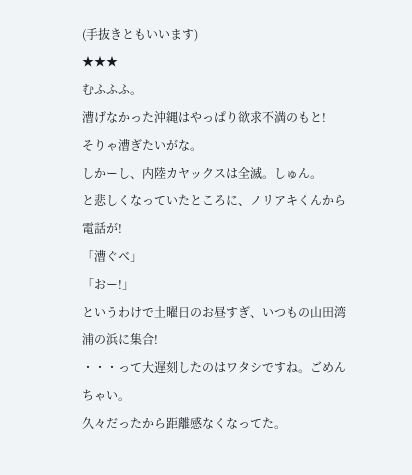(手抜きともいいます)
★★★
むふふふ。
漕げなかった沖縄はやっぱり欲求不満のもと!
そりゃ漕ぎたいがな。
しかーし、内陸カヤックスは全滅。しゅん。
と悲しくなっていたところに、ノリアキくんから電話が!
「漕ぐベ」
「おー!」
というわけで土曜日のお昼すぎ、いつもの山田湾浦の浜に集合!
・・・って大遅刻したのはワタシですね。ごめんちゃい。
久々だったから距離感なくなってた。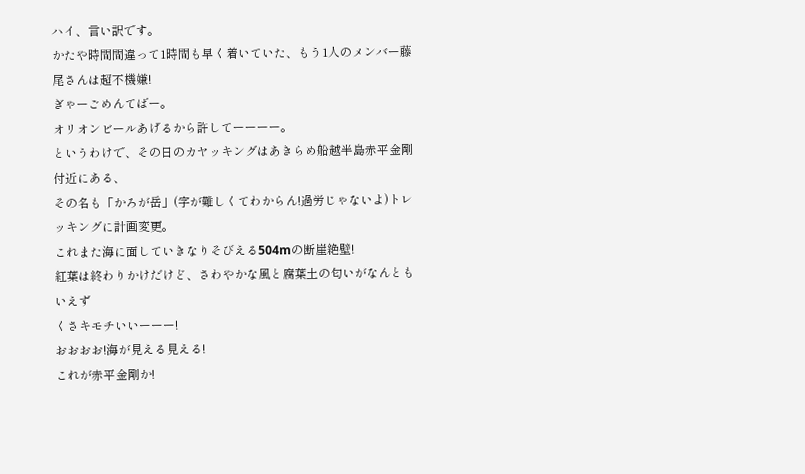ハイ、言い訳です。
かたや時間間違って1時間も早く着いていた、もう1人のメンバー藤尾さんは超不機嫌!
ぎゃーごめんてばー。
オリオンビールあげるから許してーーーー。
というわけで、その日のカヤッキングはあきらめ船越半島赤平金剛付近にある、
その名も「かろが岳」(字が難しくてわからん!過労じゃないよ)トレッキングに計画変更。
これまた海に面していきなりそびえる504mの断崖絶壁!
紅葉は終わりかけだけど、さわやかな風と腐葉土の匂いがなんともいえず
くさキモチいいーーー!
おおおお!海が見える見える!
これが赤平金剛か!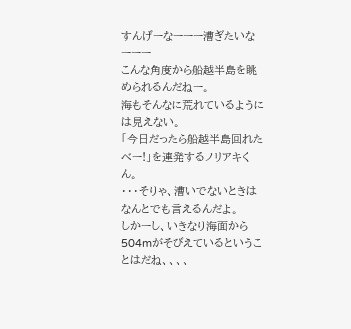すんげーなーーー漕ぎたいなーーー
こんな角度から船越半島を眺められるんだねー。
海もそんなに荒れているようには見えない。
「今日だったら船越半島回れたべー!」を連発するノリアキくん。
・・・そりゃ、漕いでないときはなんとでも言えるんだよ。
しかーし、いきなり海面から504mがそびえているということはだね、、、、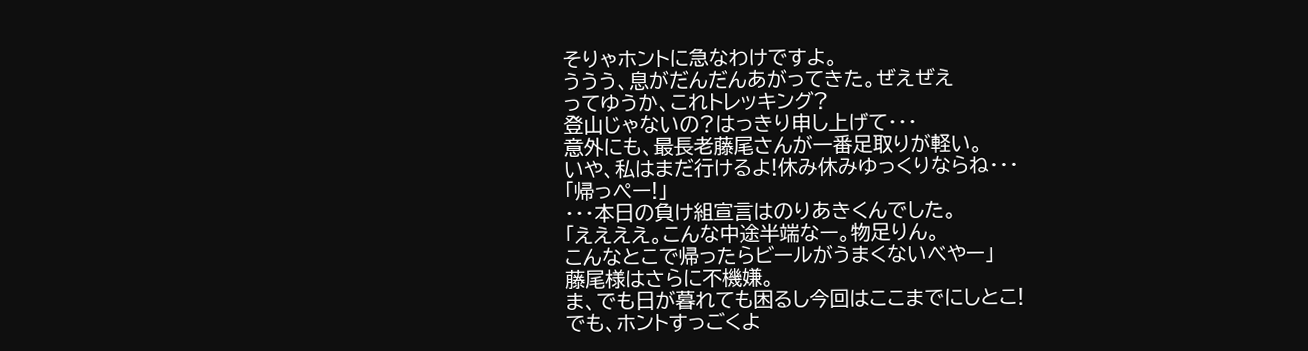そりゃホントに急なわけですよ。
ううう、息がだんだんあがってきた。ぜえぜえ
ってゆうか、これトレッキング?
登山じゃないの?はっきり申し上げて・・・
意外にも、最長老藤尾さんが一番足取りが軽い。
いや、私はまだ行けるよ!休み休みゆっくりならね・・・
「帰っぺー!」
・・・本日の負け組宣言はのりあきくんでした。
「ええええ。こんな中途半端なー。物足りん。
こんなとこで帰ったらビールがうまくないべやー」
藤尾様はさらに不機嫌。
ま、でも日が暮れても困るし今回はここまでにしとこ!
でも、ホントすっごくよ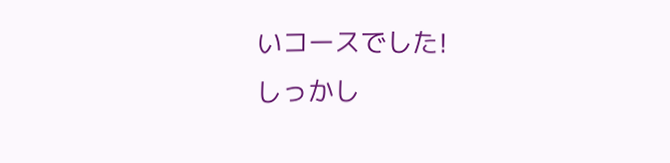いコースでした!
しっかし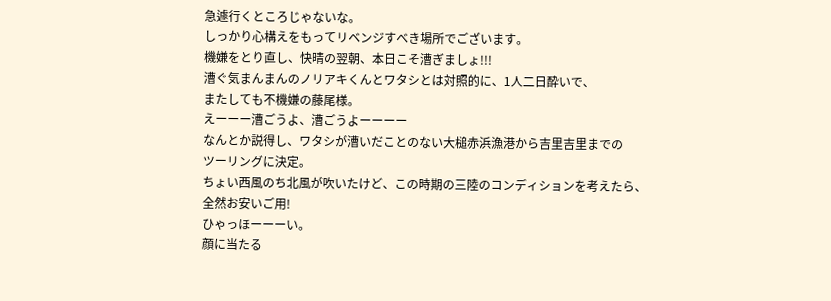急遽行くところじゃないな。
しっかり心構えをもってリベンジすべき場所でございます。
機嫌をとり直し、快晴の翌朝、本日こそ漕ぎましょ!!!
漕ぐ気まんまんのノリアキくんとワタシとは対照的に、1人二日酔いで、
またしても不機嫌の藤尾様。
えーーー漕ごうよ、漕ごうよーーーー
なんとか説得し、ワタシが漕いだことのない大槌赤浜漁港から吉里吉里までの
ツーリングに決定。
ちょい西風のち北風が吹いたけど、この時期の三陸のコンディションを考えたら、
全然お安いご用!
ひゃっほーーーい。
顔に当たる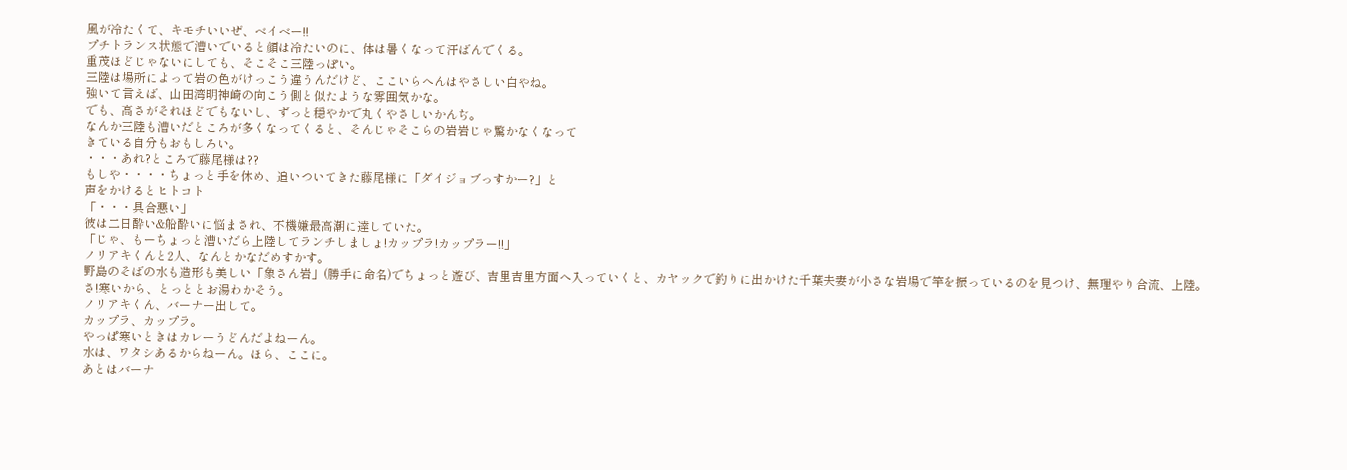風が冷たくて、キモチいいぜ、ベイベー!!
プチトランス状態で漕いでいると顔は冷たいのに、体は暑くなって汗ばんでくる。
重茂ほどじゃないにしても、そこそこ三陸っぽい。
三陸は場所によって岩の色がけっこう違うんだけど、ここいらへんはやさしい白やね。
強いて言えば、山田湾明神崎の向こう側と似たような雰囲気かな。
でも、高さがそれほどでもないし、ずっと穏やかで丸くやさしいかんぢ。
なんか三陸も漕いだところが多くなってくると、そんじゃそこらの岩岩じゃ驚かなくなって
きている自分もおもしろい。
・・・あれ?ところで藤尾様は??
もしや・・・・ちょっと手を休め、追いついてきた藤尾様に「ダイジョブっすかー?」と
声をかけるとヒトコト
「・・・具合悪い」
彼は二日酔い&船酔いに悩まされ、不機嫌最高潮に達していた。
「じゃ、もーちょっと漕いだら上陸してランチしましょ!カップラ!カップラー!!」
ノリアキくんと2人、なんとかなだめすかす。
野島のそばの水も造形も美しい「象さん岩」(勝手に命名)でちょっと遊び、吉里吉里方面へ入っていくと、カヤックで釣りに出かけた千葉夫妻が小さな岩場で竿を振っているのを見つけ、無理やり合流、上陸。
さ!寒いから、とっととお湯わかそう。
ノリアキくん、バーナー出して。
カップラ、カップラ。
やっぱ寒いときはカレーうどんだよねーん。
水は、ワタシあるからねーん。ほら、ここに。
あとはバーナ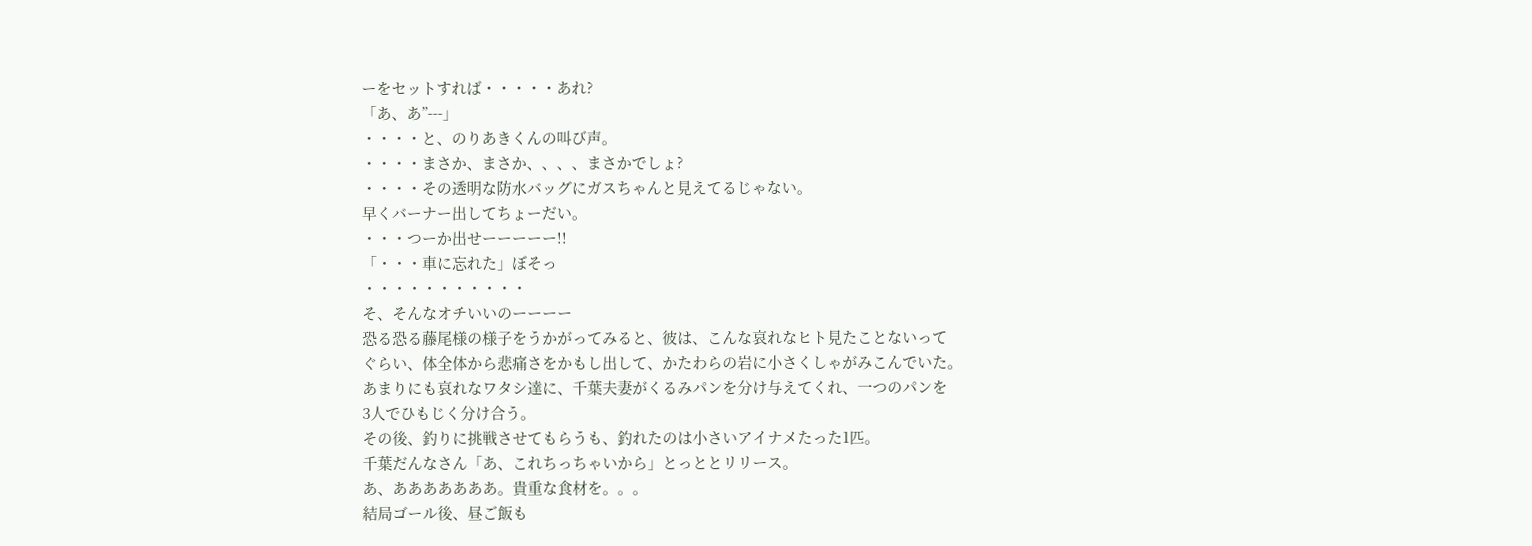ーをセットすれば・・・・・あれ?
「あ、あ”---」
・・・・と、のりあきくんの叫び声。
・・・・まさか、まさか、、、、まさかでしょ?
・・・・その透明な防水バッグにガスちゃんと見えてるじゃない。
早くバーナー出してちょーだい。
・・・つーか出せーーーーー!!
「・・・車に忘れた」ぼそっ
・・・・・・・・・・・
そ、そんなオチいいのーーーー
恐る恐る藤尾様の様子をうかがってみると、彼は、こんな哀れなヒト見たことないって
ぐらい、体全体から悲痛さをかもし出して、かたわらの岩に小さくしゃがみこんでいた。
あまりにも哀れなワタシ達に、千葉夫妻がくるみパンを分け与えてくれ、一つのパンを
3人でひもじく分け合う。
その後、釣りに挑戦させてもらうも、釣れたのは小さいアイナメたった1匹。
千葉だんなさん「あ、これちっちゃいから」とっととリリース。
あ、あああああああ。貴重な食材を。。。
結局ゴール後、昼ご飯も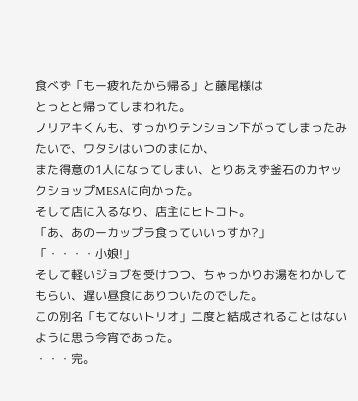食べず「もー疲れたから帰る」と藤尾様は
とっとと帰ってしまわれた。
ノリアキくんも、すっかりテンション下がってしまったみたいで、ワタシはいつのまにか、
また得意の1人になってしまい、とりあえず釜石のカヤックショップMESAに向かった。
そして店に入るなり、店主にヒトコト。
「あ、あのーカップラ食っていいっすか?」
「・・・・小娘!」
そして軽いジョブを受けつつ、ちゃっかりお湯をわかしてもらい、遅い昼食にありついたのでした。
この別名「もてないトリオ」二度と結成されることはないように思う今宵であった。
・・・完。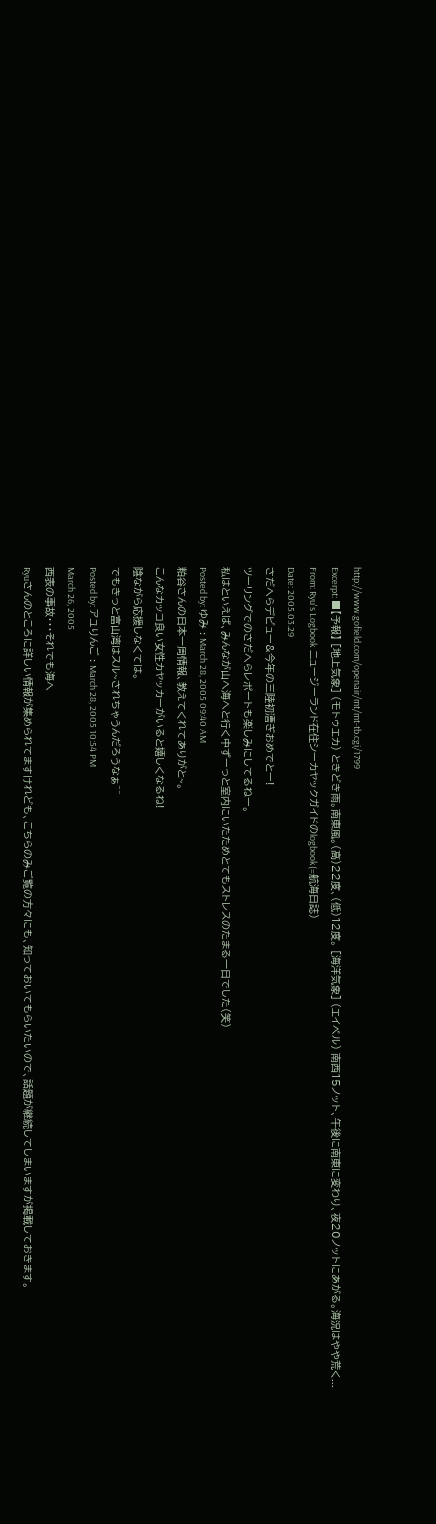http://www.gofield.com/openair/mt/mt-tb.cgi/1799
Excerpt: ■【予報】 [地上気象] (モトゥエカ) ときどき雨。南東風。(高)22度、(低)12度。 [海洋気象] (エイベル) 南西15ノット、午後に南東に変わり、夜20ノットにあがる。海況はやや荒く...
From: Ryu's Logbook ニュージーランド在住シーカヤックガイドのlogbook(=航海日誌)
Date: 2005.03.29
さだへらデビュー&今年の三陸初漕ぎおめでとー!
ツーリングでのさだへらレポートも楽しみにしてるねー。
私はといえば、みんなが山へ海へと行く中ずーっと室内にいたためとてもストレスのたまる一日でした(笑)
Posted by: ゆみ : March 28, 2005 09:40 AM
粕谷さんの日本一周情報、教えてくれてありがと~。
こんなカッコ良い女性カヤッカーがいると嬉しくなるね!
陰ながら応援しなくては。
でもきっと富山湾はスル~されちゃうんだろうなぁ^^
Posted by: アユりんご : March 28, 2005 10:54 PM
March 26, 2005
西表の事故・・・それでも海へ
Ryuさんのところに詳しい情報が集められてますけれども、こちらのみご覧の方々にも、知っておいてもらいたいので、話題が継続してしまいますが掲載しておきます。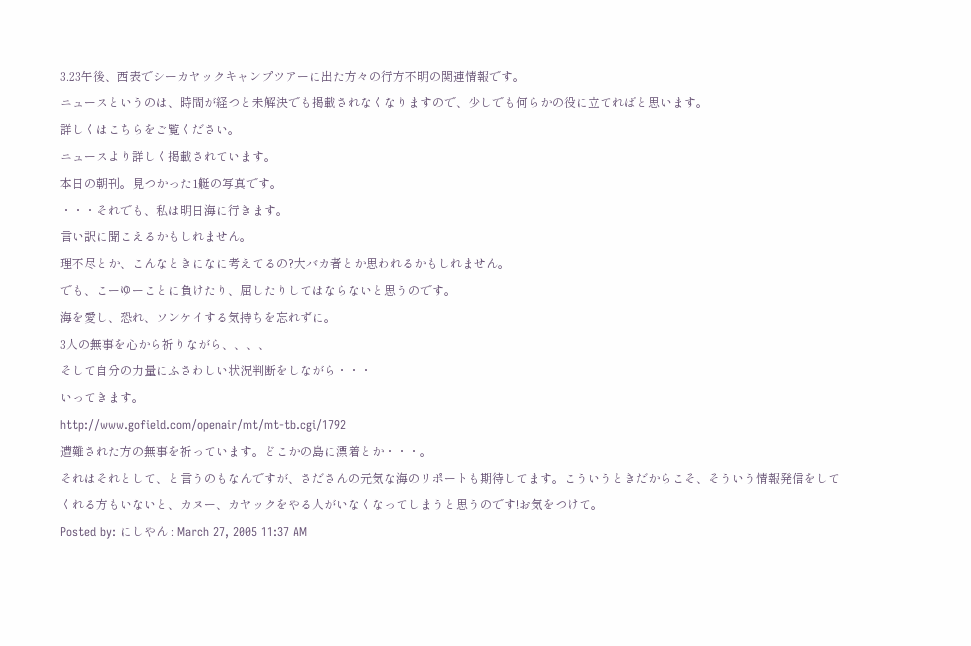3.23午後、西表でシーカヤックキャンプツアーに出た方々の行方不明の関連情報です。
ニュースというのは、時間が経つと未解決でも掲載されなくなりますので、少しでも何らかの役に立てればと思います。
詳しくはこちらをご覧ください。
ニュースより詳しく掲載されています。
本日の朝刊。見つかった1艇の写真です。
・・・それでも、私は明日海に行きます。
言い訳に聞こえるかもしれません。
理不尽とか、こんなときになに考えてるの?大バカ者とか思われるかもしれません。
でも、こーゆーことに負けたり、屈したりしてはならないと思うのです。
海を愛し、恐れ、ソンケイする気持ちを忘れずに。
3人の無事を心から祈りながら、、、、
そして自分の力量にふさわしい状況判断をしながら・・・
いってきます。
http://www.gofield.com/openair/mt/mt-tb.cgi/1792
遭難された方の無事を祈っています。どこかの島に漂着とか・・・。
それはそれとして、と言うのもなんですが、さださんの元気な海のリポートも期待してます。こういうときだからこそ、そういう情報発信をしてくれる方もいないと、カヌー、カヤックをやる人がいなくなってしまうと思うのです!お気をつけて。
Posted by: にしやん : March 27, 2005 11:37 AM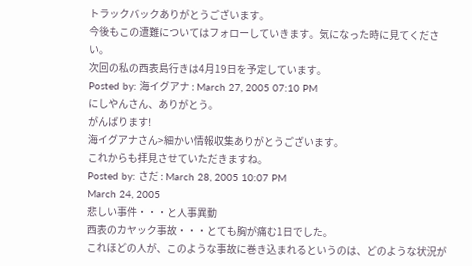トラックバックありがとうございます。
今後もこの遭難についてはフォローしていきます。気になった時に見てください。
次回の私の西表島行きは4月19日を予定しています。
Posted by: 海イグアナ : March 27, 2005 07:10 PM
にしやんさん、ありがとう。
がんばります!
海イグアナさん>細かい情報収集ありがとうございます。
これからも拝見させていただきますね。
Posted by: さだ : March 28, 2005 10:07 PM
March 24, 2005
悲しい事件・・・と人事異動
西表のカヤック事故・・・とても胸が痛む1日でした。
これほどの人が、このような事故に巻き込まれるというのは、どのような状況が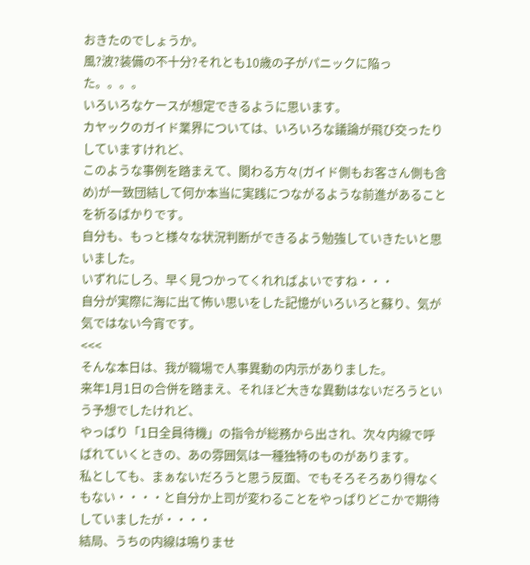おきたのでしょうか。
風?波?装備の不十分?それとも10歳の子がパニックに陥った。。。。
いろいろなケースが想定できるように思います。
カヤックのガイド業界については、いろいろな議論が飛び交ったりしていますけれど、
このような事例を踏まえて、関わる方々(ガイド側もお客さん側も含め)が一致団結して何か本当に実践につながるような前進があることを祈るばかりです。
自分も、もっと様々な状況判断ができるよう勉強していきたいと思いました。
いずれにしろ、早く見つかってくれればよいですね・・・
自分が実際に海に出て怖い思いをした記憶がいろいろと蘇り、気が気ではない今宵です。
<<<
そんな本日は、我が職場で人事異動の内示がありました。
来年1月1日の合併を踏まえ、それほど大きな異動はないだろうという予想でしたけれど、
やっぱり「1日全員待機」の指令が総務から出され、次々内線で呼ばれていくときの、あの雰囲気は一種独特のものがあります。
私としても、まぁないだろうと思う反面、でもそろそろあり得なくもない・・・・と自分か上司が変わることをやっぱりどこかで期待していましたが・・・・
結局、うちの内線は鳴りませ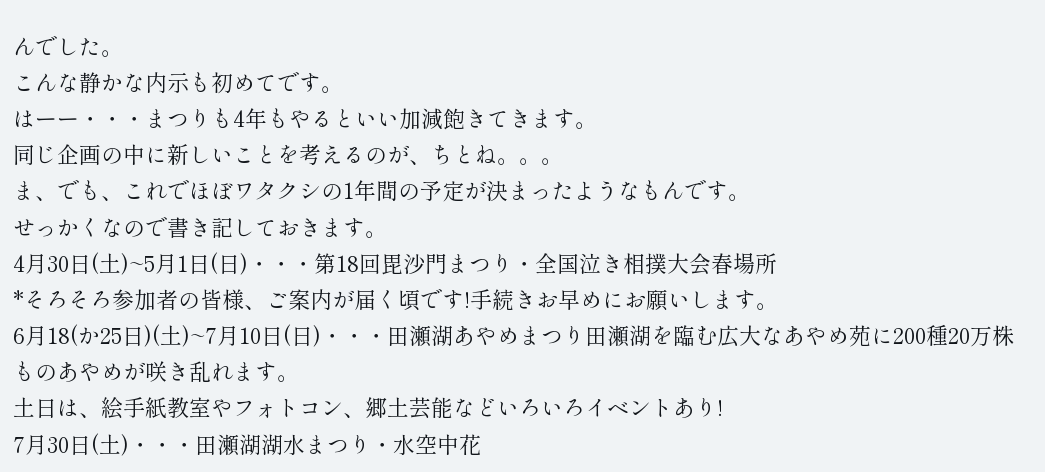んでした。
こんな静かな内示も初めてです。
はーー・・・まつりも4年もやるといい加減飽きてきます。
同じ企画の中に新しいことを考えるのが、ちとね。。。
ま、でも、これでほぼワタクシの1年間の予定が決まったようなもんです。
せっかくなので書き記しておきます。
4月30日(土)~5月1日(日)・・・第18回毘沙門まつり・全国泣き相撲大会春場所
*そろそろ参加者の皆様、ご案内が届く頃です!手続きお早めにお願いします。
6月18(か25日)(土)~7月10日(日)・・・田瀬湖あやめまつり田瀬湖を臨む広大なあやめ苑に200種20万株ものあやめが咲き乱れます。
土日は、絵手紙教室やフォトコン、郷土芸能などいろいろイベントあり!
7月30日(土)・・・田瀬湖湖水まつり・水空中花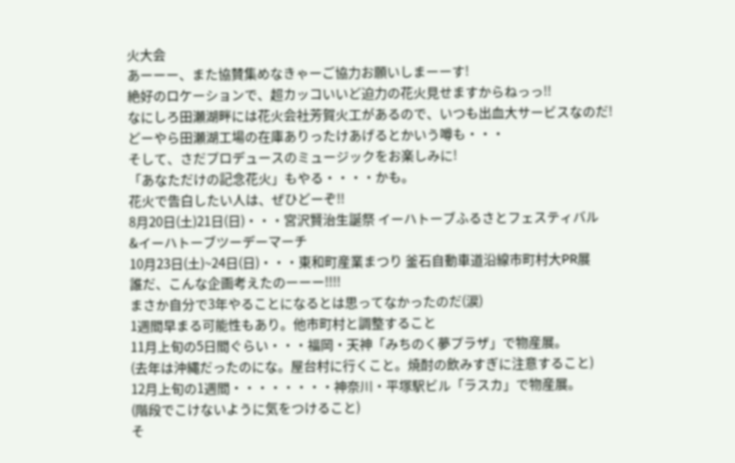火大会
あーーー、また協賛集めなきゃーご協力お願いしまーーす!
絶好のロケーションで、超カッコいいど迫力の花火見せますからねっっ!!
なにしろ田瀬湖畔には花火会社芳賀火工があるので、いつも出血大サービスなのだ!
どーやら田瀬湖工場の在庫ありったけあげるとかいう噂も・・・
そして、さだプロデュースのミュージックをお楽しみに!
「あなただけの記念花火」もやる・・・・かも。
花火で告白したい人は、ぜひどーぞ!!
8月20日(土)21日(日)・・・宮沢賢治生誕祭 イーハトーブふるさとフェスティバル
&イーハトーブツーデーマーチ
10月23日(土)~24日(日)・・・東和町産業まつり 釜石自動車道沿線市町村大PR展
誰だ、こんな企画考えたのーーー!!!!
まさか自分で3年やることになるとは思ってなかったのだ(涙)
1週間早まる可能性もあり。他市町村と調整すること
11月上旬の5日間ぐらい・・・福岡・天神「みちのく夢プラザ」で物産展。
(去年は沖縄だったのにな。屋台村に行くこと。焼酎の飲みすぎに注意すること)
12月上旬の1週間・・・・・・・・神奈川・平塚駅ビル「ラスカ」で物産展。
(階段でこけないように気をつけること)
そ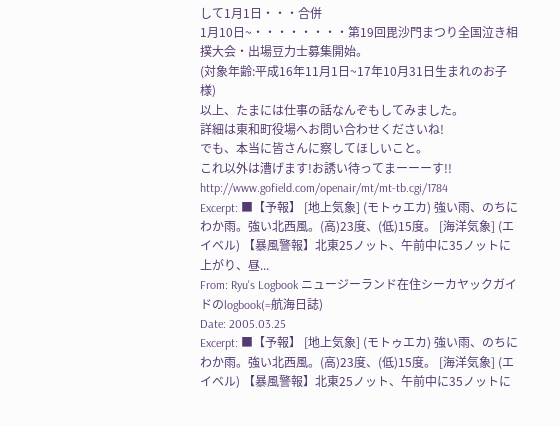して1月1日・・・合併
1月10日~・・・・・・・・第19回毘沙門まつり全国泣き相撲大会・出場豆力士募集開始。
(対象年齢:平成16年11月1日~17年10月31日生まれのお子様)
以上、たまには仕事の話なんぞもしてみました。
詳細は東和町役場へお問い合わせくださいね!
でも、本当に皆さんに察してほしいこと。
これ以外は漕げます!お誘い待ってまーーーす!!
http://www.gofield.com/openair/mt/mt-tb.cgi/1784
Excerpt: ■【予報】 [地上気象] (モトゥエカ) 強い雨、のちにわか雨。強い北西風。(高)23度、(低)15度。 [海洋気象] (エイベル) 【暴風警報】北東25ノット、午前中に35ノットに上がり、昼...
From: Ryu's Logbook ニュージーランド在住シーカヤックガイドのlogbook(=航海日誌)
Date: 2005.03.25
Excerpt: ■【予報】 [地上気象] (モトゥエカ) 強い雨、のちにわか雨。強い北西風。(高)23度、(低)15度。 [海洋気象] (エイベル) 【暴風警報】北東25ノット、午前中に35ノットに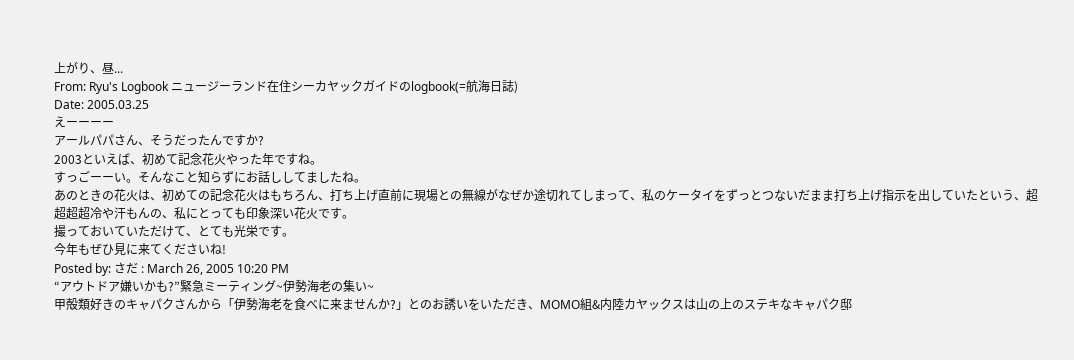上がり、昼...
From: Ryu's Logbook ニュージーランド在住シーカヤックガイドのlogbook(=航海日誌)
Date: 2005.03.25
えーーーー
アールパパさん、そうだったんですか?
2003といえば、初めて記念花火やった年ですね。
すっごーーい。そんなこと知らずにお話ししてましたね。
あのときの花火は、初めての記念花火はもちろん、打ち上げ直前に現場との無線がなぜか途切れてしまって、私のケータイをずっとつないだまま打ち上げ指示を出していたという、超超超超冷や汗もんの、私にとっても印象深い花火です。
撮っておいていただけて、とても光栄です。
今年もぜひ見に来てくださいね!
Posted by: さだ : March 26, 2005 10:20 PM
“アウトドア嫌いかも?”緊急ミーティング~伊勢海老の集い~
甲殻類好きのキャパクさんから「伊勢海老を食べに来ませんか?」とのお誘いをいただき、MOMO組&内陸カヤックスは山の上のステキなキャパク邸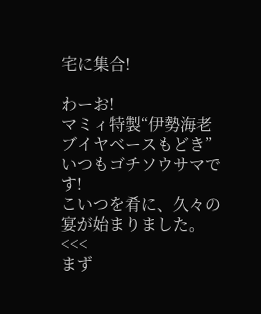宅に集合!

わーお!
マミィ特製“伊勢海老ブイヤベースもどき”
いつもゴチソウサマです!
こいつを肴に、久々の宴が始まりました。
<<<
まず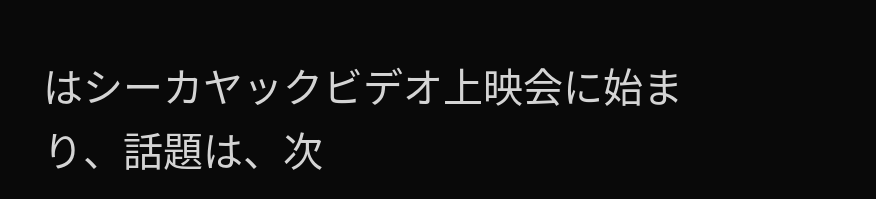はシーカヤックビデオ上映会に始まり、話題は、次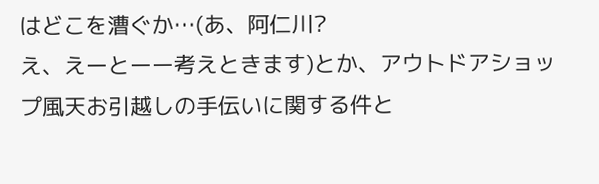はどこを漕ぐか…(あ、阿仁川?
え、えーとーー考えときます)とか、アウトドアショップ風天お引越しの手伝いに関する件と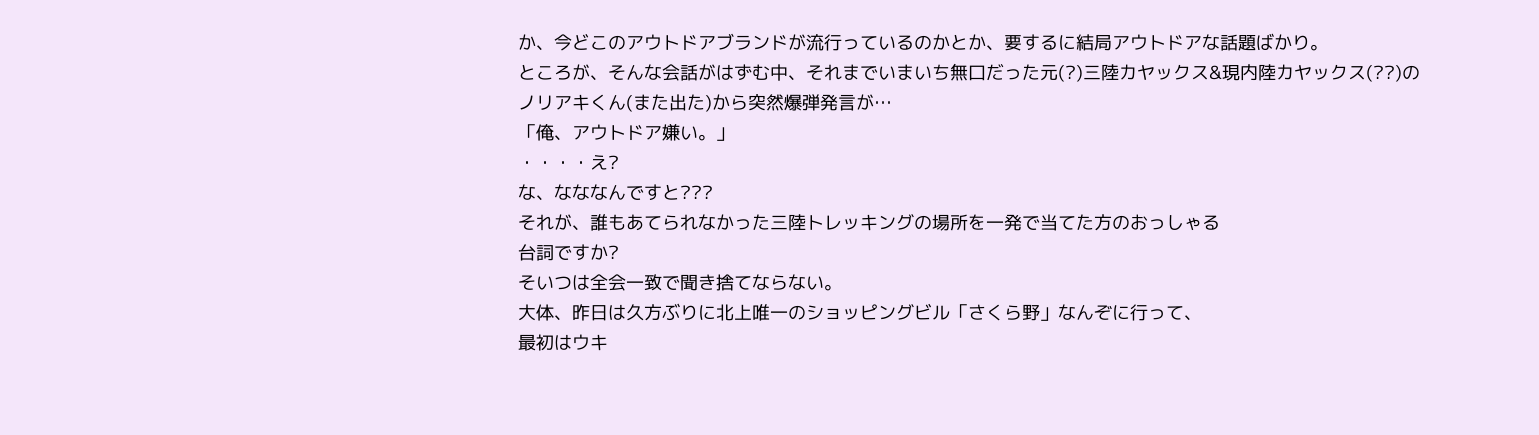か、今どこのアウトドアブランドが流行っているのかとか、要するに結局アウトドアな話題ばかり。
ところが、そんな会話がはずむ中、それまでいまいち無口だった元(?)三陸カヤックス&現内陸カヤックス(??)のノリアキくん(また出た)から突然爆弾発言が…
「俺、アウトドア嫌い。」
・・・・え?
な、なななんですと???
それが、誰もあてられなかった三陸トレッキングの場所を一発で当てた方のおっしゃる
台詞ですか?
そいつは全会一致で聞き捨てならない。
大体、昨日は久方ぶりに北上唯一のショッピングビル「さくら野」なんぞに行って、
最初はウキ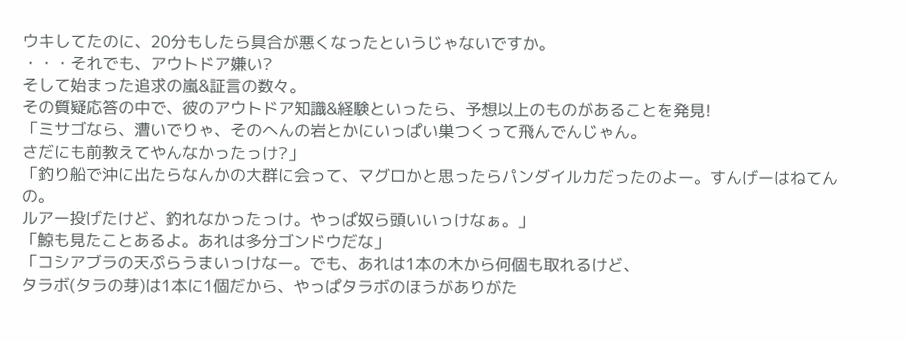ウキしてたのに、20分もしたら具合が悪くなったというじゃないですか。
・・・それでも、アウトドア嫌い?
そして始まった追求の嵐&証言の数々。
その質疑応答の中で、彼のアウトドア知識&経験といったら、予想以上のものがあることを発見!
「ミサゴなら、漕いでりゃ、そのへんの岩とかにいっぱい巣つくって飛んでんじゃん。
さだにも前教えてやんなかったっけ?」
「釣り船で沖に出たらなんかの大群に会って、マグロかと思ったらパンダイルカだったのよー。すんげーはねてんの。
ルアー投げたけど、釣れなかったっけ。やっぱ奴ら頭いいっけなぁ。」
「鯨も見たことあるよ。あれは多分ゴンドウだな」
「コシアブラの天ぷらうまいっけなー。でも、あれは1本の木から何個も取れるけど、
タラボ(タラの芽)は1本に1個だから、やっぱタラボのほうがありがた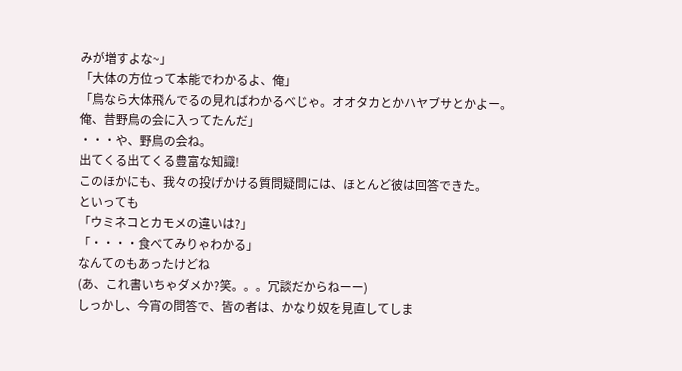みが増すよな~」
「大体の方位って本能でわかるよ、俺」
「鳥なら大体飛んでるの見ればわかるべじゃ。オオタカとかハヤブサとかよー。
俺、昔野鳥の会に入ってたんだ」
・・・や、野鳥の会ね。
出てくる出てくる豊富な知識!
このほかにも、我々の投げかける質問疑問には、ほとんど彼は回答できた。
といっても
「ウミネコとカモメの違いは?」
「・・・・食べてみりゃわかる」
なんてのもあったけどね
(あ、これ書いちゃダメか?笑。。。冗談だからねーー)
しっかし、今宵の問答で、皆の者は、かなり奴を見直してしま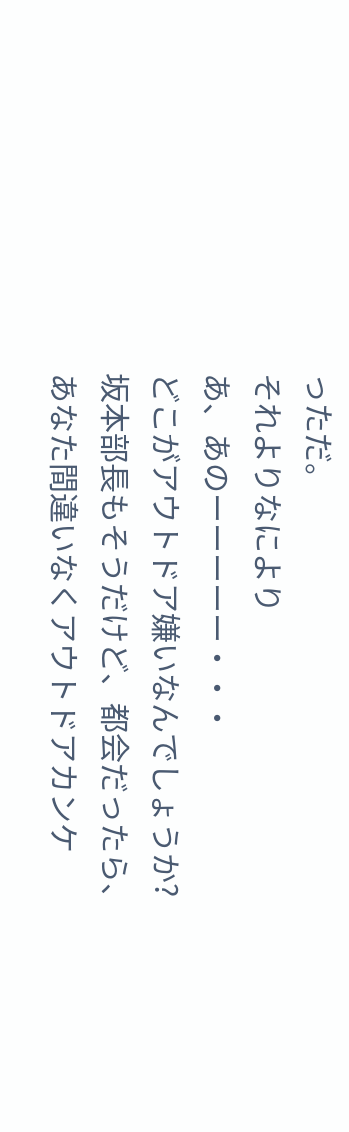っただ。
それよりなにより
あ、あのーーーーー・・・
どこがアウトドア嫌いなんでしょうか?
坂本部長もそうだけど、都会だったら、あなた間違いなくアウトドアカンケ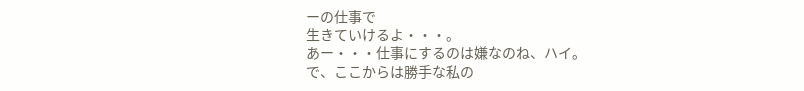ーの仕事で
生きていけるよ・・・。
あー・・・仕事にするのは嫌なのね、ハイ。
で、ここからは勝手な私の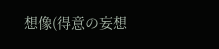想像(得意の妄想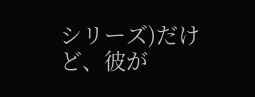シリーズ)だけど、彼が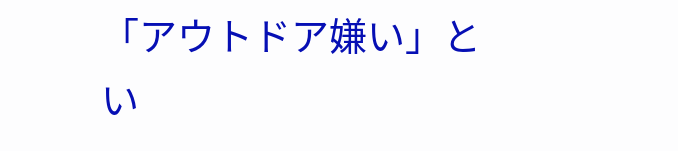「アウトドア嫌い」と
い